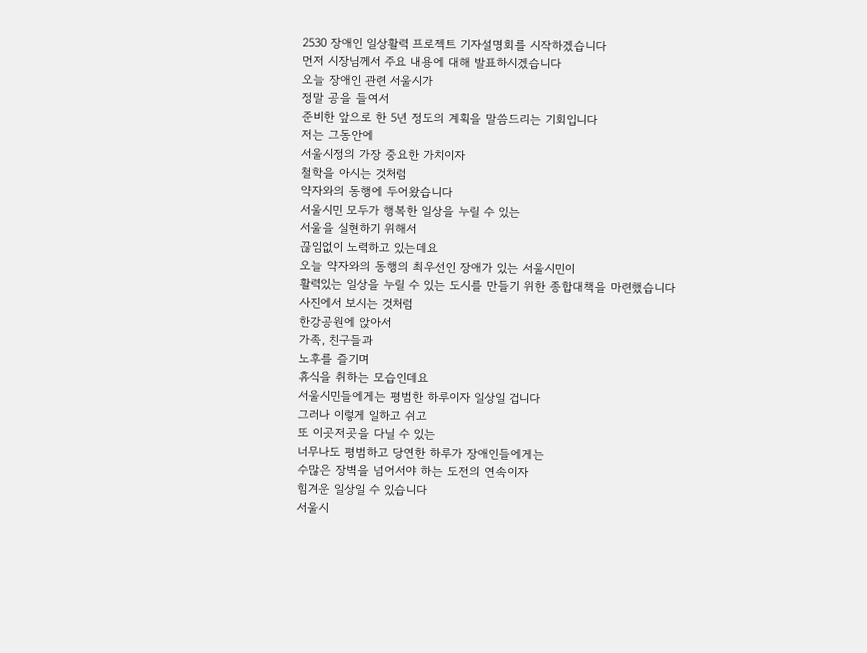2530 장애인 일상활력 프로젝트 기자설명회를 시작하겠습니다
먼저 시장님께서 주요 내용에 대해 발표하시겠습니다
오늘 장애인 관련 서울시가
정말 공을 들여서
준비한 앞으로 한 5년 정도의 계획을 말씀드리는 기회입니다
저는 그동안에
서울시정의 가장 중요한 가치이자
철학을 아시는 것처럼
약자와의 동행에 두어왔습니다
서울시민 모두가 행복한 일상을 누릴 수 있는
서울을 실현하기 위해서
끊임없이 노력하고 있는데요
오늘 약자와의 동행의 최우선인 장애가 있는 서울시민이
활력있는 일상을 누릴 수 있는 도시를 만들기 위한 종합대책을 마련했습니다
사진에서 보시는 것처럼
한강공원에 앉아서
가족, 친구들과
노후를 즐기며
휴식을 취하는 모습인데요
서울시민들에게는 평범한 하루이자 일상일 겁니다
그러나 이렇게 일하고 쉬고
또 이곳저곳을 다닐 수 있는
너무나도 평범하고 당연한 하루가 장애인들에게는
수많은 장벽을 넘어서야 하는 도전의 연속이자
힘겨운 일상일 수 있습니다
서울시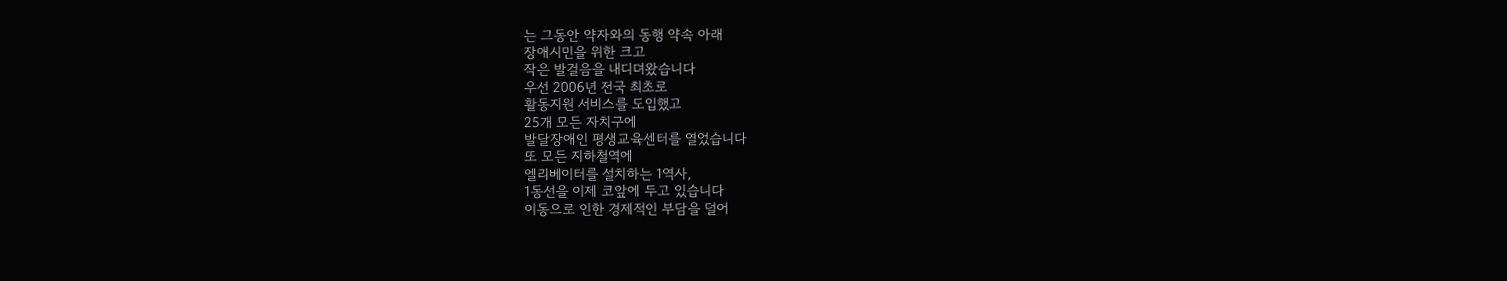는 그동안 약자와의 동행 약속 아래
장애시민을 위한 크고
작은 발걸음을 내디뎌왔습니다
우선 2006년 전국 최초로
활동지원 서비스를 도입했고
25개 모든 자치구에
발달장애인 평생교육센터를 열었습니다
또 모든 지하철역에
엘리베이터를 설치하는 1역사,
1동선을 이제 코앞에 두고 있습니다
이동으로 인한 경제적인 부담을 덜어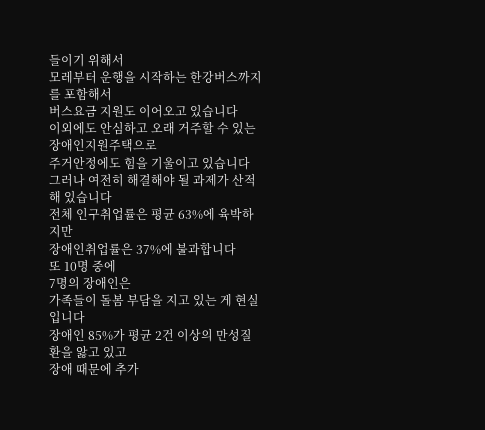들이기 위해서
모레부터 운행을 시작하는 한강버스까지를 포함해서
버스요금 지원도 이어오고 있습니다
이외에도 안심하고 오래 거주할 수 있는 장애인지원주택으로
주거안정에도 힘을 기울이고 있습니다
그러나 여전히 해결해야 될 과제가 산적해 있습니다
전체 인구취업률은 평균 63%에 육박하지만
장애인취업률은 37%에 불과합니다
또 10명 중에
7명의 장애인은
가족들이 돌봄 부담을 지고 있는 게 현실입니다
장애인 85%가 평균 2건 이상의 만성질환을 앓고 있고
장애 때문에 추가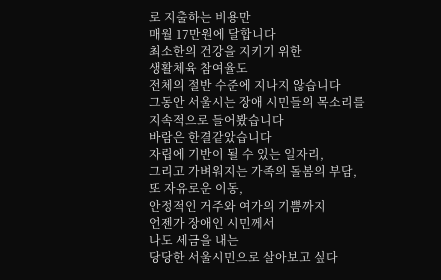로 지출하는 비용만
매월 17만원에 달합니다
최소한의 건강을 지키기 위한
생활체육 참여율도
전체의 절반 수준에 지나지 않습니다
그동안 서울시는 장애 시민들의 목소리를
지속적으로 들어봤습니다
바람은 한결같았습니다
자립에 기반이 될 수 있는 일자리,
그리고 가벼워지는 가족의 돌봄의 부담,
또 자유로운 이동,
안정적인 거주와 여가의 기쁨까지
언젠가 장애인 시민께서
나도 세금을 내는
당당한 서울시민으로 살아보고 싶다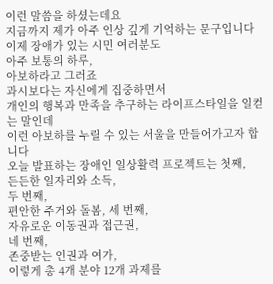이런 말씀을 하셨는데요
지금까지 제가 아주 인상 깊게 기억하는 문구입니다
이제 장애가 있는 시민 여러분도
아주 보통의 하루,
아보하라고 그러죠
과시보다는 자신에게 집중하면서
개인의 행복과 만족을 추구하는 라이프스타일을 일컫는 말인데
이런 아보하를 누릴 수 있는 서울을 만들어가고자 합니다
오늘 발표하는 장애인 일상활력 프로젝트는 첫째,
든든한 일자리와 소득,
두 번째,
편안한 주거와 돌봄, 세 번째,
자유로운 이동권과 접근권,
네 번째,
존중받는 인권과 여가,
이렇게 총 4개 분야 12개 과제를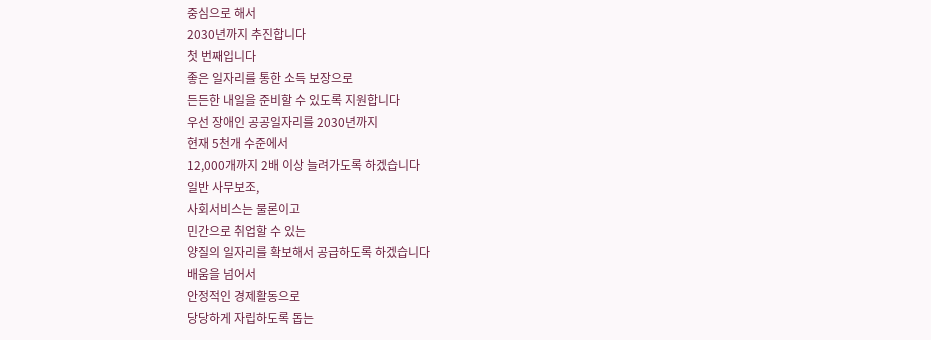중심으로 해서
2030년까지 추진합니다
첫 번째입니다
좋은 일자리를 통한 소득 보장으로
든든한 내일을 준비할 수 있도록 지원합니다
우선 장애인 공공일자리를 2030년까지
현재 5천개 수준에서
12,000개까지 2배 이상 늘려가도록 하겠습니다
일반 사무보조,
사회서비스는 물론이고
민간으로 취업할 수 있는
양질의 일자리를 확보해서 공급하도록 하겠습니다
배움을 넘어서
안정적인 경제활동으로
당당하게 자립하도록 돕는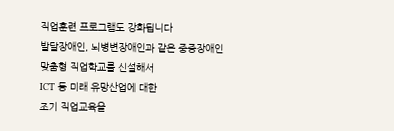직업훈련 프로그램도 강화됩니다
발달장애인, 뇌병변장애인과 같은 중증장애인
맞춤형 직업학교를 신설해서
ICT 등 미래 유망산업에 대한
조기 직업교육을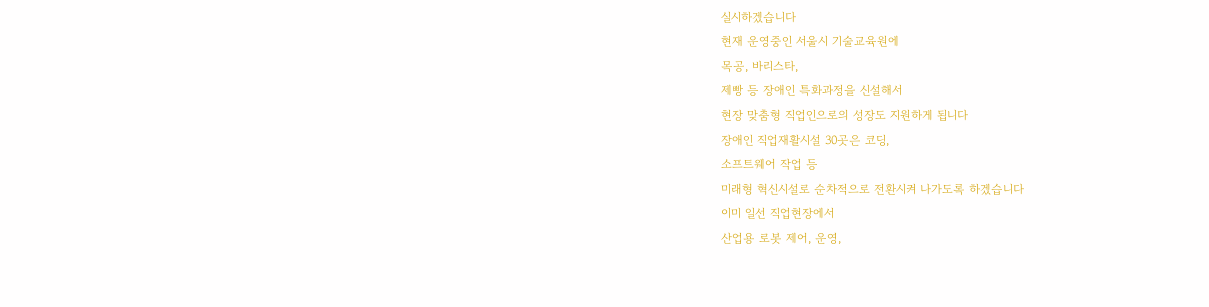실시하겠습니다
현재 운영중인 서울시 기술교육원에
목공, 바리스타,
제빵 등 장애인 특화과정을 신설해서
현장 맞춤형 직업인으로의 성장도 지원하게 됩니다
장애인 직업재활시설 30곳은 코딩,
소프트웨어 작업 등
미래형 혁신시설로 순차적으로 전환시켜 나가도록 하겠습니다
이미 일선 직업현장에서
산업용 로봇 제어, 운영,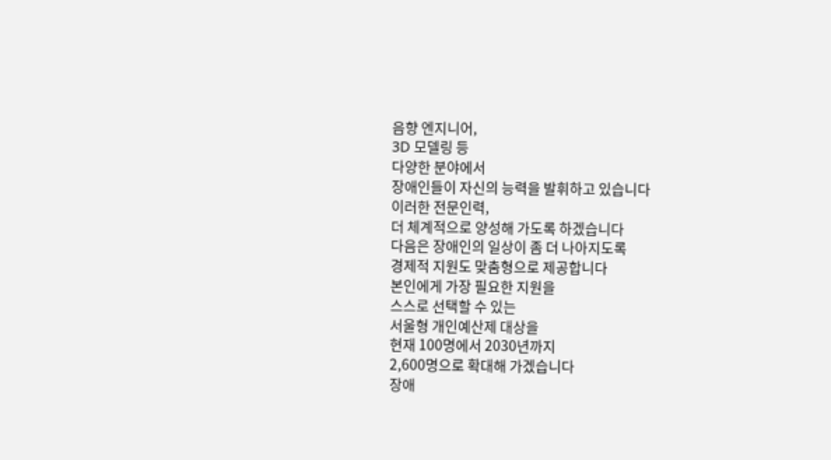음향 엔지니어,
3D 모델링 등
다양한 분야에서
장애인들이 자신의 능력을 발휘하고 있습니다
이러한 전문인력,
더 체계적으로 양성해 가도록 하겠습니다
다음은 장애인의 일상이 좀 더 나아지도록
경제적 지원도 맞춤형으로 제공합니다
본인에게 가장 필요한 지원을
스스로 선택할 수 있는
서울형 개인예산제 대상을
현재 100명에서 2030년까지
2,600명으로 확대해 가겠습니다
장애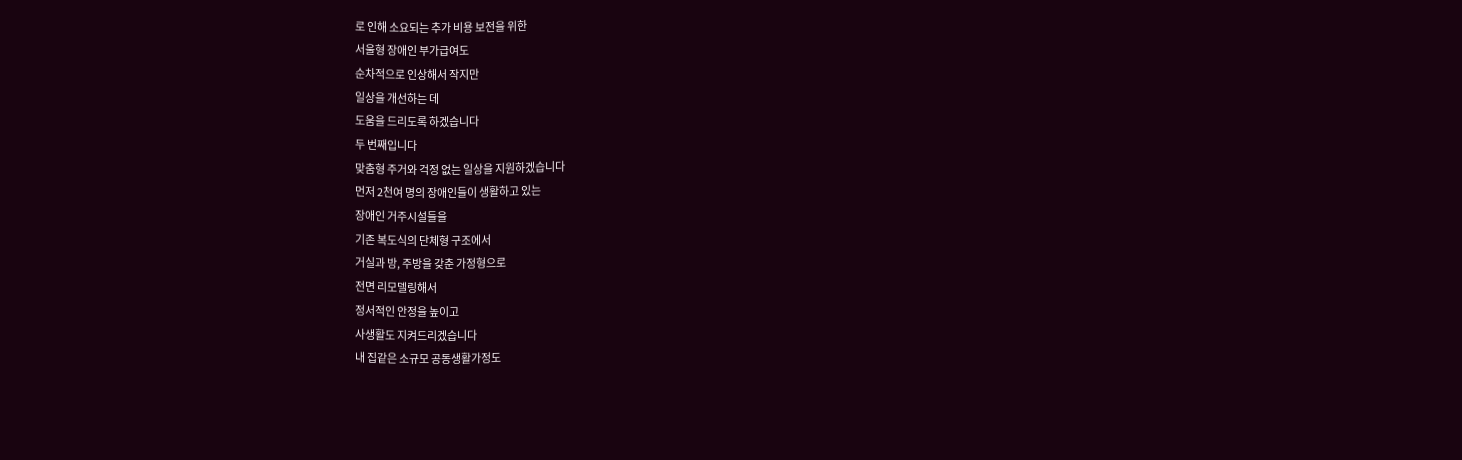로 인해 소요되는 추가 비용 보전을 위한
서울형 장애인 부가급여도
순차적으로 인상해서 작지만
일상을 개선하는 데
도움을 드리도록 하겠습니다
두 번째입니다
맞춤형 주거와 걱정 없는 일상을 지원하겠습니다
먼저 2천여 명의 장애인들이 생활하고 있는
장애인 거주시설들을
기존 복도식의 단체형 구조에서
거실과 방, 주방을 갖춘 가정형으로
전면 리모델링해서
정서적인 안정을 높이고
사생활도 지켜드리겠습니다
내 집같은 소규모 공동생활가정도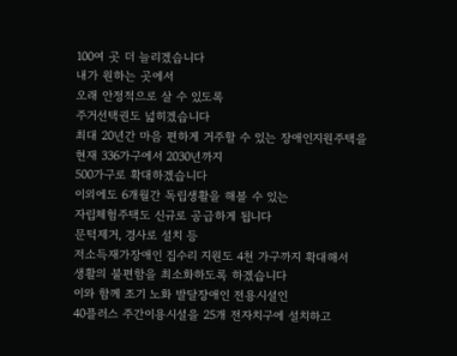100여 곳 더 늘리겠습니다
내가 원하는 곳에서
오래 안정적으로 살 수 있도록
주거선택권도 넓히겠습니다
최대 20년간 마음 편하게 거주할 수 있는 장애인지원주택을
현재 336가구에서 2030년까지
500가구로 확대하겠습니다
이외에도 6개월간 독립생활을 해볼 수 있는
자립체험주택도 신규로 공급하게 됩니다
문턱제거, 경사로 설치 등
저소득재가장애인 집수리 지원도 4천 가구까지 확대해서
생활의 불편함을 최소화하도록 하겠습니다
이와 함께 조기 노화 발달장애인 전용시설인
40플러스 주간이용시설을 25개 전자치구에 설치하고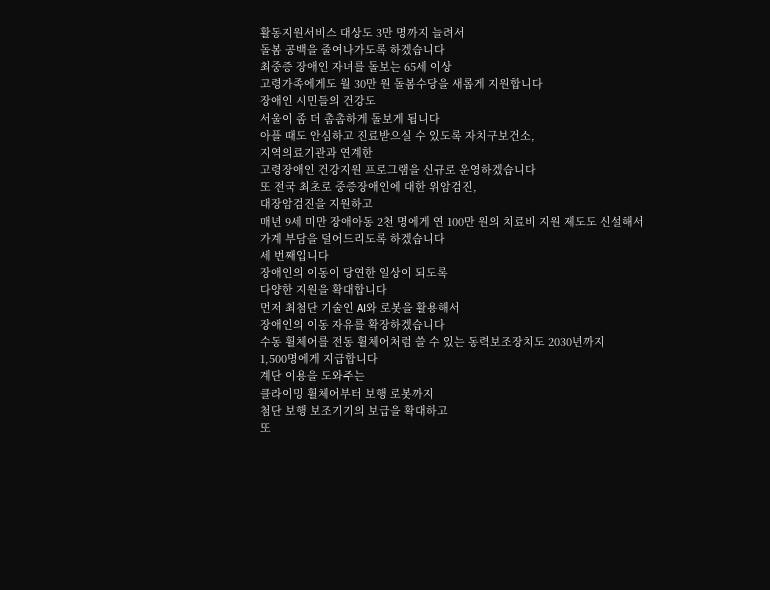활동지원서비스 대상도 3만 명까지 늘려서
돌봄 공백을 줄여나가도록 하겠습니다
최중증 장애인 자녀를 돌보는 65세 이상
고령가족에게도 월 30만 원 돌봄수당을 새롭게 지원합니다
장애인 시민들의 건강도
서울이 좀 더 촘촘하게 돌보게 됩니다
아플 때도 안심하고 진료받으실 수 있도록 자치구보건소,
지역의료기관과 연계한
고령장애인 건강지원 프로그램을 신규로 운영하겠습니다
또 전국 최초로 중증장애인에 대한 위암검진,
대장암검진을 지원하고
매년 9세 미만 장애아동 2천 명에게 연 100만 원의 치료비 지원 제도도 신설해서
가계 부담을 덜어드리도록 하겠습니다
세 번째입니다
장애인의 이동이 당연한 일상이 되도록
다양한 지원을 확대합니다
먼저 최첨단 기술인 AI와 로봇을 활용해서
장애인의 이동 자유를 확장하겠습니다
수동 휠체어를 전동 휠체어처럼 쓸 수 있는 동력보조장치도 2030년까지
1,500명에게 지급합니다
계단 이용을 도와주는
클라이밍 휠체어부터 보행 로봇까지
첨단 보행 보조기기의 보급을 확대하고
또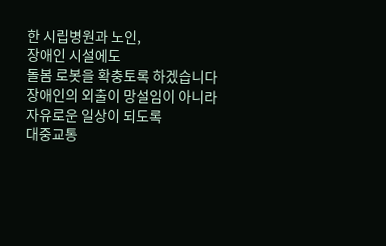한 시립병원과 노인,
장애인 시설에도
돌봄 로봇을 확충토록 하겠습니다
장애인의 외출이 망설임이 아니라
자유로운 일상이 되도록
대중교통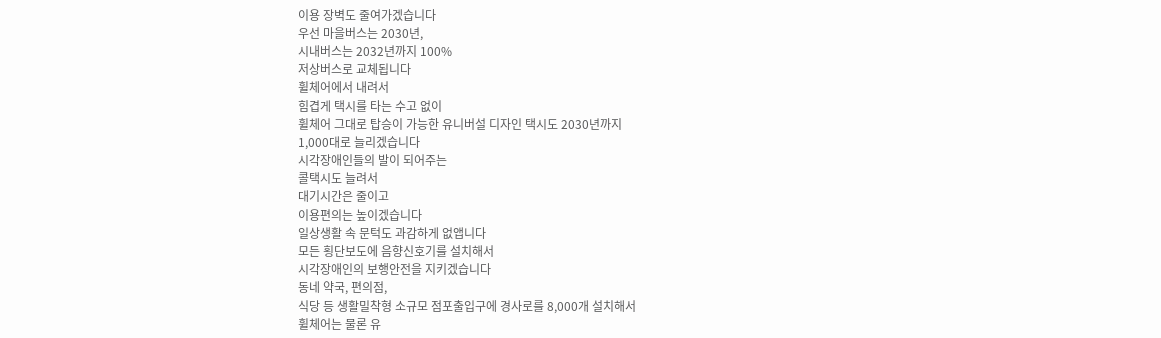이용 장벽도 줄여가겠습니다
우선 마을버스는 2030년,
시내버스는 2032년까지 100%
저상버스로 교체됩니다
휠체어에서 내려서
힘겹게 택시를 타는 수고 없이
휠체어 그대로 탑승이 가능한 유니버설 디자인 택시도 2030년까지
1,000대로 늘리겠습니다
시각장애인들의 발이 되어주는
콜택시도 늘려서
대기시간은 줄이고
이용편의는 높이겠습니다
일상생활 속 문턱도 과감하게 없앱니다
모든 횡단보도에 음향신호기를 설치해서
시각장애인의 보행안전을 지키겠습니다
동네 약국, 편의점,
식당 등 생활밀착형 소규모 점포출입구에 경사로를 8,000개 설치해서
휠체어는 물론 유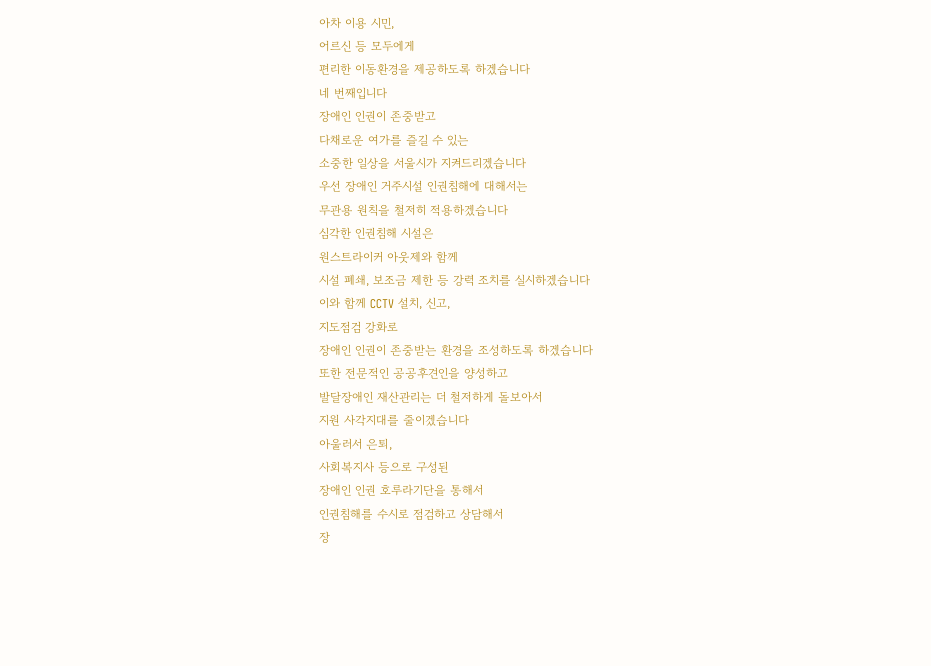아차 이용 시민,
어르신 등 모두에게
편리한 이동환경을 제공하도록 하겠습니다
네 번째입니다
장애인 인권이 존중받고
다채로운 여가를 즐길 수 있는
소중한 일상을 서울시가 지켜드리겠습니다
우선 장애인 거주시설 인권침해에 대해서는
무관용 원칙을 철저히 적용하겠습니다
심각한 인권침해 시설은
원스트라이커 아웃제와 함께
시설 폐쇄, 보조금 제한 등 강력 조치를 실시하겠습니다
이와 함께 CCTV 설치, 신고,
지도점검 강화로
장애인 인권이 존중받는 환경을 조성하도록 하겠습니다
또한 전문적인 공공후견인을 양성하고
발달장애인 재산관리는 더 철저하게 돌보아서
지원 사각지대를 줄이겠습니다
아울러서 은퇴,
사회복지사 등으로 구성된
장애인 인권 호루라기단을 통해서
인권침해를 수시로 점검하고 상담해서
장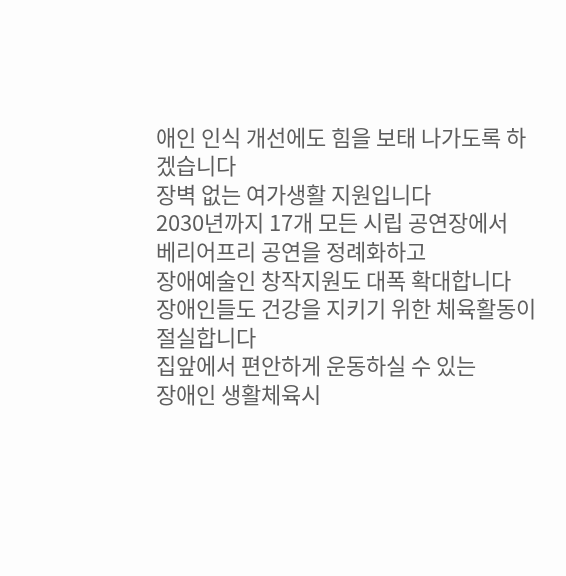애인 인식 개선에도 힘을 보태 나가도록 하겠습니다
장벽 없는 여가생활 지원입니다
2030년까지 17개 모든 시립 공연장에서
베리어프리 공연을 정례화하고
장애예술인 창작지원도 대폭 확대합니다
장애인들도 건강을 지키기 위한 체육활동이 절실합니다
집앞에서 편안하게 운동하실 수 있는
장애인 생활체육시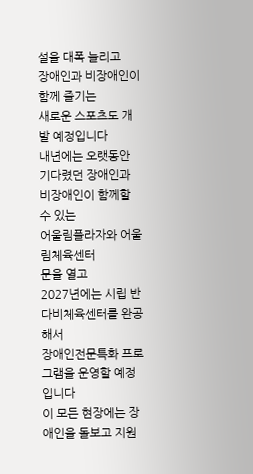설을 대폭 늘리고
장애인과 비장애인이 함께 즐기는
새로운 스포츠도 개발 예정입니다
내년에는 오랫동안 기다렸던 장애인과 비장애인이 함께할 수 있는
어울림플라자와 어울림체육센터
문을 열고
2027년에는 시립 반다비체육센터를 완공해서
장애인전문특화 프로그램을 운영할 예정입니다
이 모든 현장에는 장애인을 돌보고 지원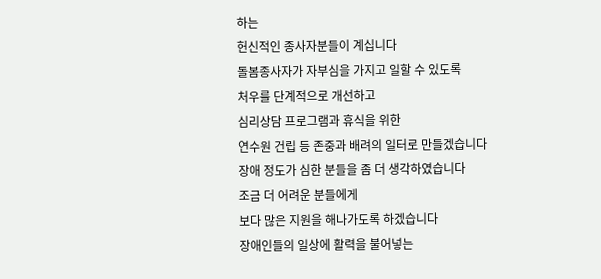하는
헌신적인 종사자분들이 계십니다
돌봄종사자가 자부심을 가지고 일할 수 있도록
처우를 단계적으로 개선하고
심리상담 프로그램과 휴식을 위한
연수원 건립 등 존중과 배려의 일터로 만들겠습니다
장애 정도가 심한 분들을 좀 더 생각하였습니다
조금 더 어려운 분들에게
보다 많은 지원을 해나가도록 하겠습니다
장애인들의 일상에 활력을 불어넣는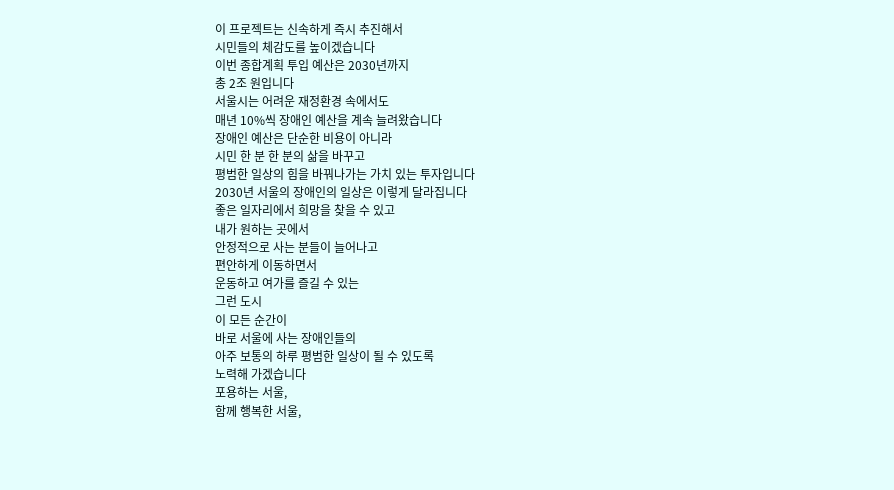이 프로젝트는 신속하게 즉시 추진해서
시민들의 체감도를 높이겠습니다
이번 종합계획 투입 예산은 2030년까지
총 2조 원입니다
서울시는 어려운 재정환경 속에서도
매년 10%씩 장애인 예산을 계속 늘려왔습니다
장애인 예산은 단순한 비용이 아니라
시민 한 분 한 분의 삶을 바꾸고
평범한 일상의 힘을 바꿔나가는 가치 있는 투자입니다
2030년 서울의 장애인의 일상은 이렇게 달라집니다
좋은 일자리에서 희망을 찾을 수 있고
내가 원하는 곳에서
안정적으로 사는 분들이 늘어나고
편안하게 이동하면서
운동하고 여가를 즐길 수 있는
그런 도시
이 모든 순간이
바로 서울에 사는 장애인들의
아주 보통의 하루 평범한 일상이 될 수 있도록
노력해 가겠습니다
포용하는 서울,
함께 행복한 서울,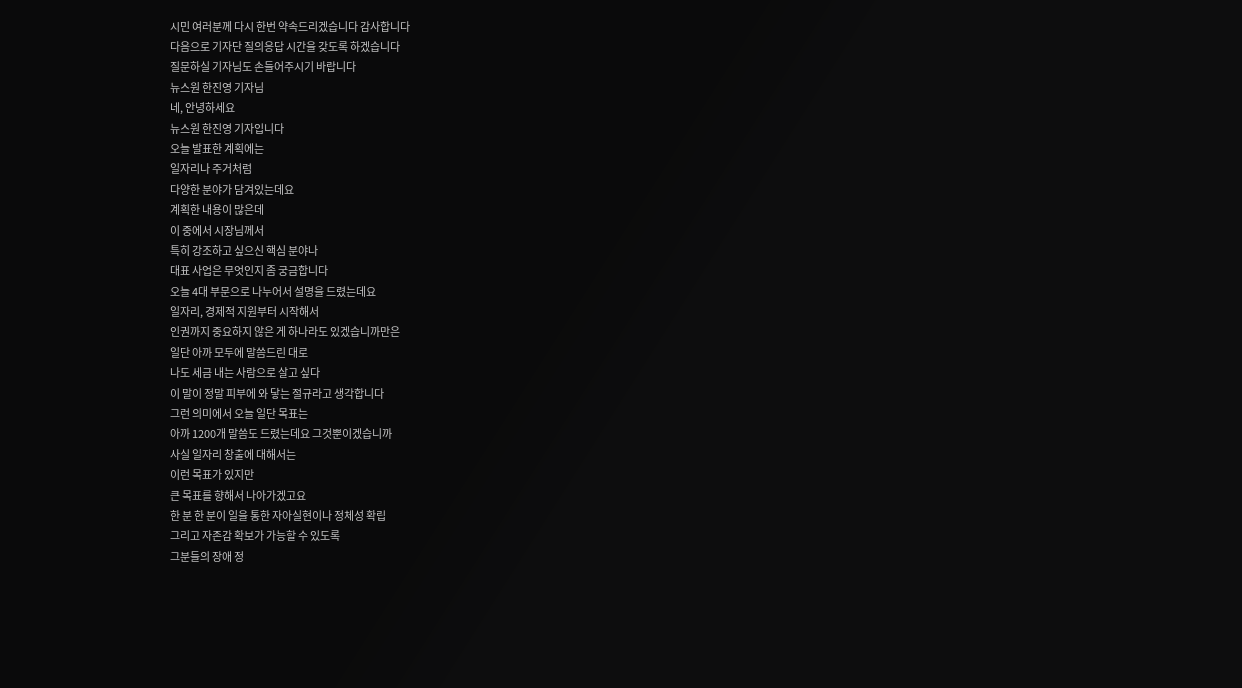시민 여러분께 다시 한번 약속드리겠습니다 감사합니다
다음으로 기자단 질의응답 시간을 갖도록 하겠습니다
질문하실 기자님도 손들어주시기 바랍니다
뉴스원 한진영 기자님
네, 안녕하세요
뉴스원 한진영 기자입니다
오늘 발표한 계획에는
일자리나 주거처럼
다양한 분야가 담겨있는데요
계획한 내용이 많은데
이 중에서 시장님께서
특히 강조하고 싶으신 핵심 분야나
대표 사업은 무엇인지 좀 궁금합니다
오늘 4대 부문으로 나누어서 설명을 드렸는데요
일자리, 경제적 지원부터 시작해서
인권까지 중요하지 않은 게 하나라도 있겠습니까만은
일단 아까 모두에 말씀드린 대로
나도 세금 내는 사람으로 살고 싶다
이 말이 정말 피부에 와 닿는 절규라고 생각합니다
그런 의미에서 오늘 일단 목표는
아까 1200개 말씀도 드렸는데요 그것뿐이겠습니까
사실 일자리 창출에 대해서는
이런 목표가 있지만
큰 목표를 향해서 나아가겠고요
한 분 한 분이 일을 통한 자아실현이나 정체성 확립
그리고 자존감 확보가 가능할 수 있도록
그분들의 장애 정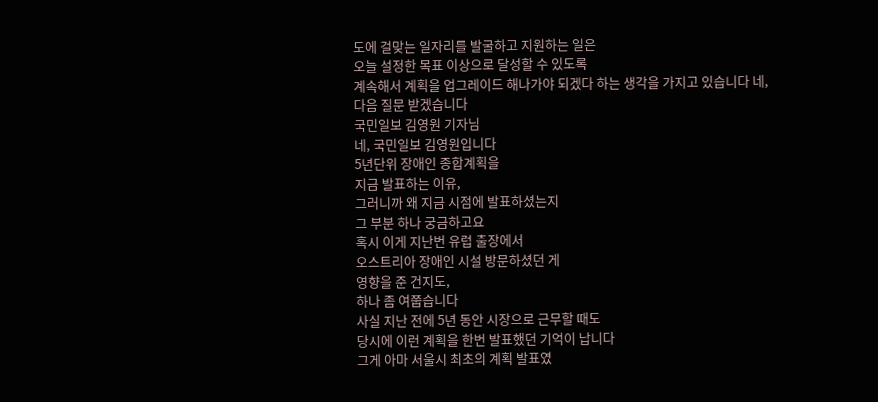도에 걸맞는 일자리를 발굴하고 지원하는 일은
오늘 설정한 목표 이상으로 달성할 수 있도록
계속해서 계획을 업그레이드 해나가야 되겠다 하는 생각을 가지고 있습니다 네,
다음 질문 받겠습니다
국민일보 김영원 기자님
네, 국민일보 김영원입니다
5년단위 장애인 종합계획을
지금 발표하는 이유,
그러니까 왜 지금 시점에 발표하셨는지
그 부분 하나 궁금하고요
혹시 이게 지난번 유럽 출장에서
오스트리아 장애인 시설 방문하셨던 게
영향을 준 건지도,
하나 좀 여쭙습니다
사실 지난 전에 5년 동안 시장으로 근무할 때도
당시에 이런 계획을 한번 발표했던 기억이 납니다
그게 아마 서울시 최초의 계획 발표였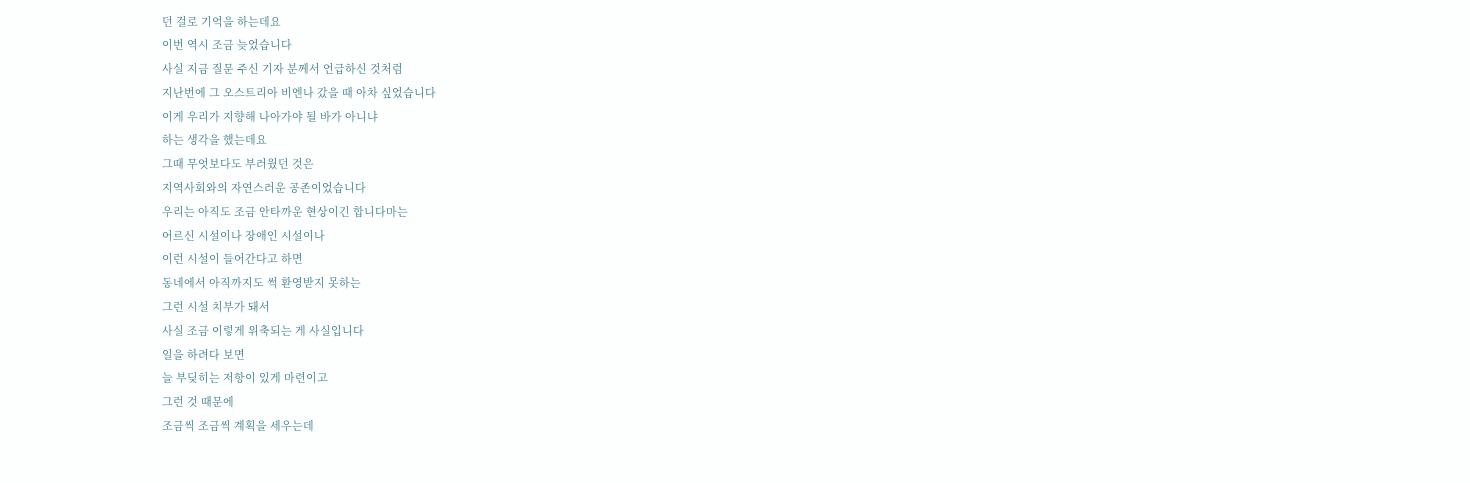던 걸로 기억을 하는데요
이번 역시 조금 늦었습니다
사실 지금 질문 주신 기자 분께서 언급하신 것처럼
지난번에 그 오스트리아 비엔나 갔을 때 아차 싶었습니다
이게 우리가 지향해 나아가야 될 바가 아니냐
하는 생각을 했는데요
그때 무엇보다도 부러웠던 것은
지역사회와의 자연스러운 공존이었습니다
우리는 아직도 조금 안타까운 현상이긴 합니다마는
어르신 시설이나 장애인 시설이나
이런 시설이 들어간다고 하면
동네에서 아직까지도 썩 환영받지 못하는
그런 시설 치부가 돼서
사실 조금 이렇게 위축되는 게 사실입니다
일을 하려다 보면
늘 부딪히는 저항이 있게 마련이고
그런 것 때문에
조금씩 조금씩 계획을 세우는데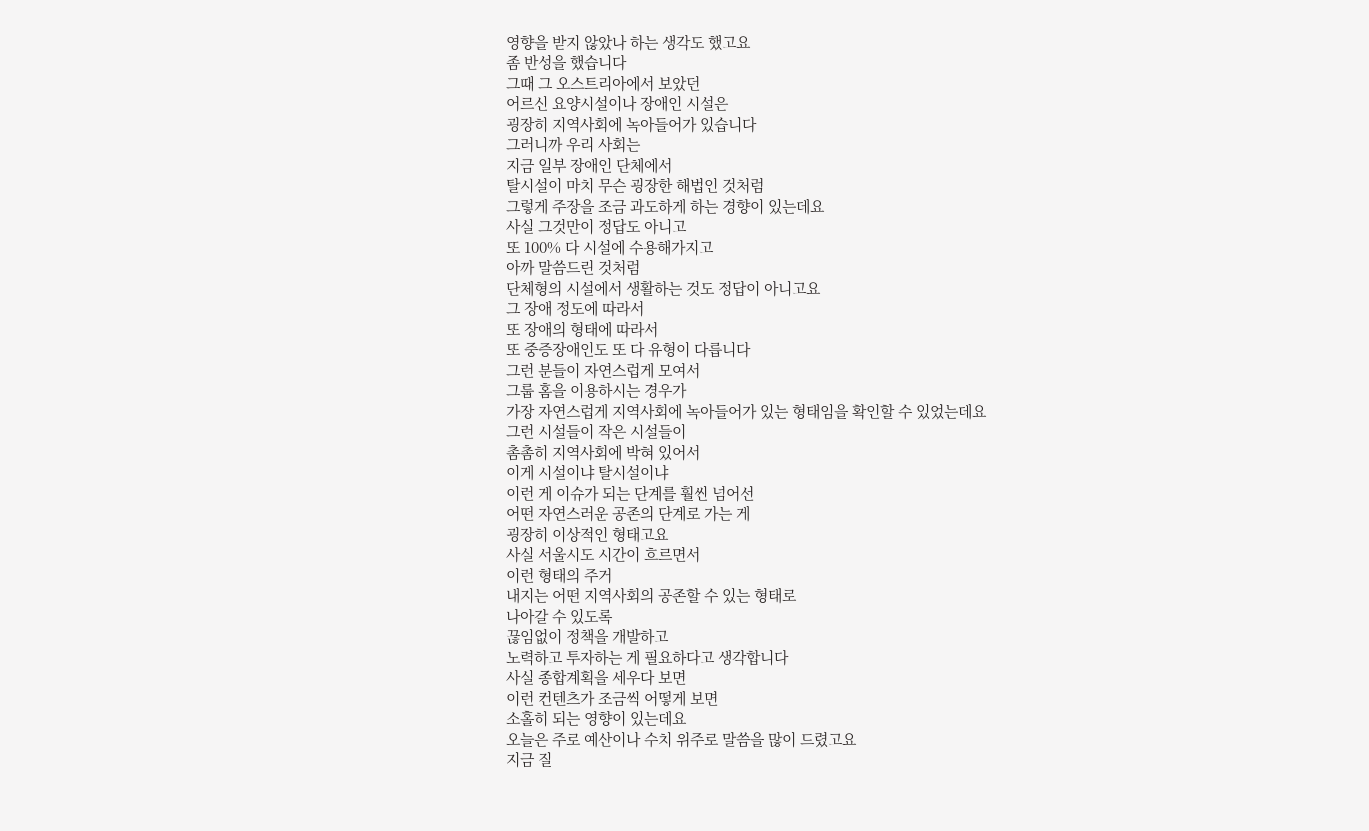영향을 받지 않았나 하는 생각도 했고요
좀 반성을 했습니다
그때 그 오스트리아에서 보았던
어르신 요양시설이나 장애인 시설은
굉장히 지역사회에 녹아들어가 있습니다
그러니까 우리 사회는
지금 일부 장애인 단체에서
탈시설이 마치 무슨 굉장한 해법인 것처럼
그렇게 주장을 조금 과도하게 하는 경향이 있는데요
사실 그것만이 정답도 아니고
또 100% 다 시설에 수용해가지고
아까 말씀드린 것처럼
단체형의 시설에서 생활하는 것도 정답이 아니고요
그 장애 정도에 따라서
또 장애의 형태에 따라서
또 중증장애인도 또 다 유형이 다릅니다
그런 분들이 자연스럽게 모여서
그룹 홈을 이용하시는 경우가
가장 자연스럽게 지역사회에 녹아들어가 있는 형태임을 확인할 수 있었는데요
그런 시설들이 작은 시설들이
촘촘히 지역사회에 박혀 있어서
이게 시설이냐 탈시설이냐
이런 게 이슈가 되는 단계를 훨씬 넘어선
어떤 자연스러운 공존의 단계로 가는 게
굉장히 이상적인 형태고요
사실 서울시도 시간이 흐르면서
이런 형태의 주거
내지는 어떤 지역사회의 공존할 수 있는 형태로
나아갈 수 있도록
끊임없이 정책을 개발하고
노력하고 투자하는 게 필요하다고 생각합니다
사실 종합계획을 세우다 보면
이런 컨텐츠가 조금씩 어떻게 보면
소홀히 되는 영향이 있는데요
오늘은 주로 예산이나 수치 위주로 말씀을 많이 드렸고요
지금 질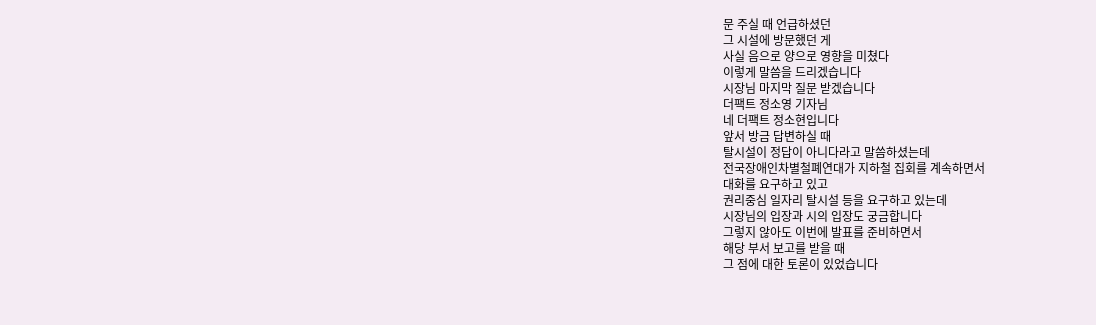문 주실 때 언급하셨던
그 시설에 방문했던 게
사실 음으로 양으로 영향을 미쳤다
이렇게 말씀을 드리겠습니다
시장님 마지막 질문 받겠습니다
더팩트 정소영 기자님
네 더팩트 정소현입니다
앞서 방금 답변하실 때
탈시설이 정답이 아니다라고 말씀하셨는데
전국장애인차별철폐연대가 지하철 집회를 계속하면서
대화를 요구하고 있고
권리중심 일자리 탈시설 등을 요구하고 있는데
시장님의 입장과 시의 입장도 궁금합니다
그렇지 않아도 이번에 발표를 준비하면서
해당 부서 보고를 받을 때
그 점에 대한 토론이 있었습니다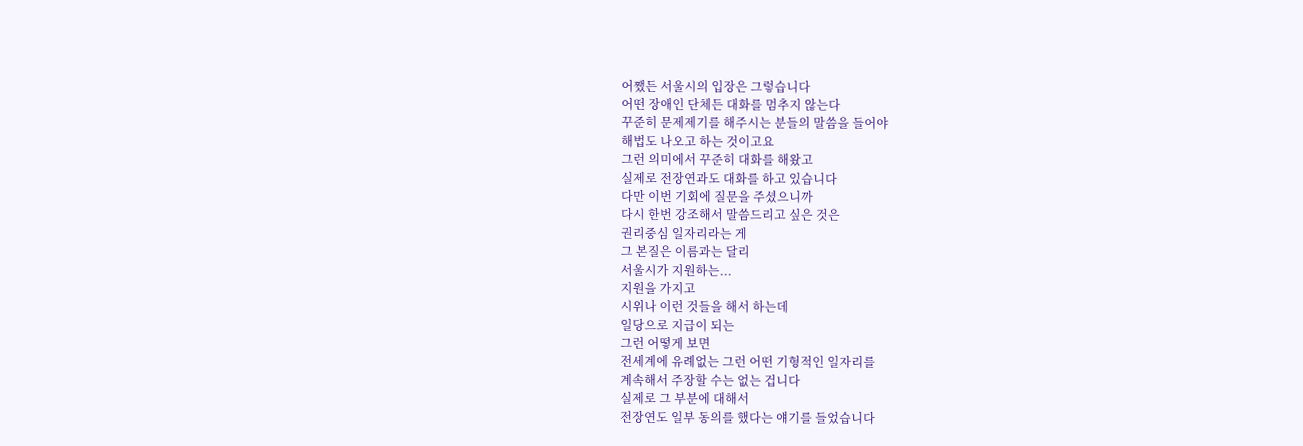어쨌든 서울시의 입장은 그렇습니다
어떤 장애인 단체든 대화를 멈추지 않는다
꾸준히 문제제기를 해주시는 분들의 말씀을 들어야
해법도 나오고 하는 것이고요
그런 의미에서 꾸준히 대화를 해왔고
실제로 전장연과도 대화를 하고 있습니다
다만 이번 기회에 질문을 주셨으니까
다시 한번 강조해서 말씀드리고 싶은 것은
권리중심 일자리라는 게
그 본질은 이름과는 달리
서울시가 지원하는...
지원을 가지고
시위나 이런 것들을 해서 하는데
일당으로 지급이 되는
그런 어떻게 보면
전세계에 유례없는 그런 어떤 기형적인 일자리를
계속해서 주장할 수는 없는 겁니다
실제로 그 부분에 대해서
전장연도 일부 동의를 했다는 얘기를 들었습니다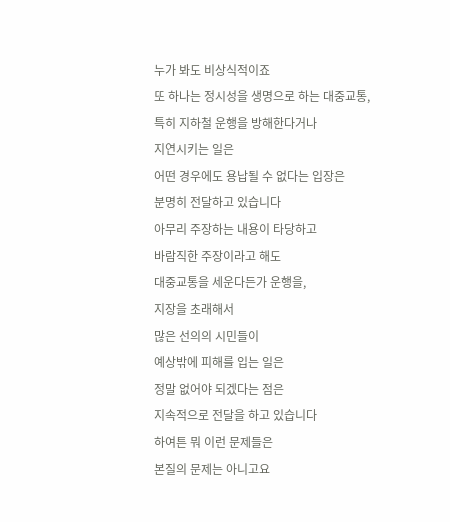누가 봐도 비상식적이죠
또 하나는 정시성을 생명으로 하는 대중교통,
특히 지하철 운행을 방해한다거나
지연시키는 일은
어떤 경우에도 용납될 수 없다는 입장은
분명히 전달하고 있습니다
아무리 주장하는 내용이 타당하고
바람직한 주장이라고 해도
대중교통을 세운다든가 운행을,
지장을 초래해서
많은 선의의 시민들이
예상밖에 피해를 입는 일은
정말 없어야 되겠다는 점은
지속적으로 전달을 하고 있습니다
하여튼 뭐 이런 문제들은
본질의 문제는 아니고요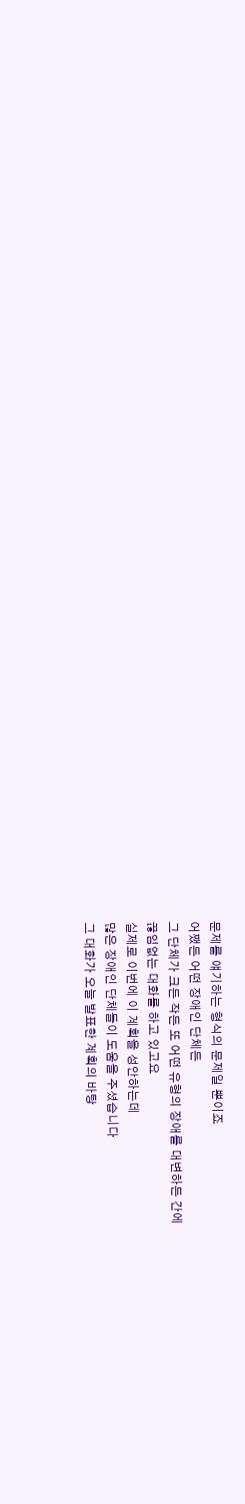문제를 얘기하는 형식의 문제일 뿐이죠
어쨌든 어떤 장애인 단체든
그 단체가 크든 작든 또 어떤 유형의 장애를 대변하든 간에
끊임없는 대화를 하고 있고요
실제로 이번에 이 계획을 성안하는데
많은 장애인 단체들이 도움을 주셨습니다
그 대화가 오늘 발표한 계획의 바탕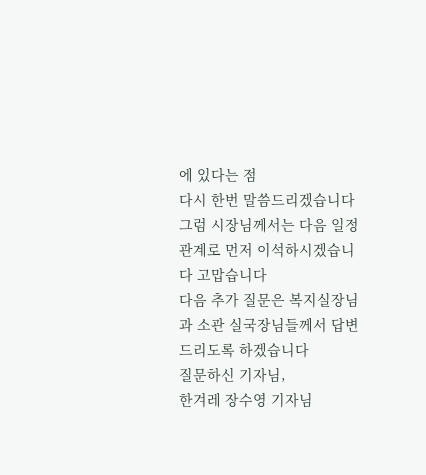에 있다는 점
다시 한번 말씀드리겠습니다
그럼 시장님께서는 다음 일정 관계로 먼저 이석하시겠습니다 고맙습니다
다음 추가 질문은 복지실장님과 소관 실국장님들께서 답변드리도록 하겠습니다
질문하신 기자님,
한겨레 장수영 기자님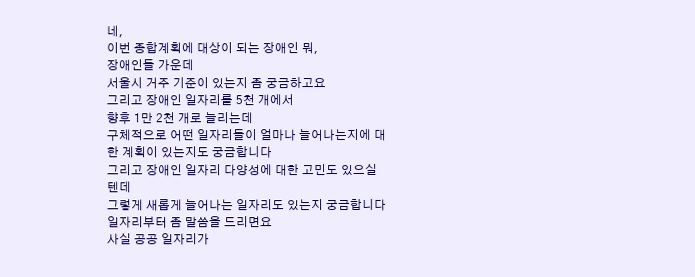네,
이번 종합계획에 대상이 되는 장애인 뭐,
장애인들 가운데
서울시 거주 기준이 있는지 좀 궁금하고요
그리고 장애인 일자리를 5천 개에서
향후 1만 2천 개로 늘리는데
구체적으로 어떤 일자리들이 얼마나 늘어나는지에 대한 계획이 있는지도 궁금합니다
그리고 장애인 일자리 다양성에 대한 고민도 있으실 텐데
그렇게 새롭게 늘어나는 일자리도 있는지 궁금합니다
일자리부터 좀 말씀을 드리면요
사실 공공 일자리가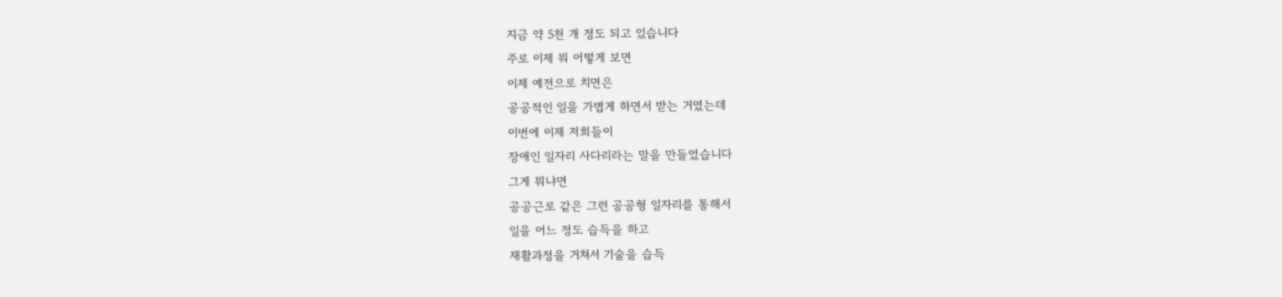지금 약 5천 개 정도 되고 있습니다
주로 이제 뭐 어떻게 보면
이제 예전으로 치면은
공공적인 일을 가볍게 하면서 받는 거였는데
이번에 이제 저희들이
장애인 일자리 사다리라는 말을 만들었습니다
그게 뭐냐면
공공근로 같은 그런 공공형 일자리를 통해서
일을 어느 정도 습득을 하고
재활과정을 거쳐서 기술을 습득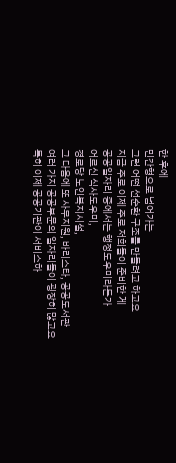한 후에
민간형으로 넘어가는
그런 어떤 선순환 구조를 만들려고 하고요
지금 주로 이제 주로 저희들이 준비한 게
공공일자리 중에서는 행정도우미라든가
어르신 식사도우미,
경로당 노인복지시설,
그 다음에 또 사무지원, 바리스타, 공공도서관
여러 가지 공공부문의 일자리들이 굉장히 많고요
특히 이제 공공기관이 서비스하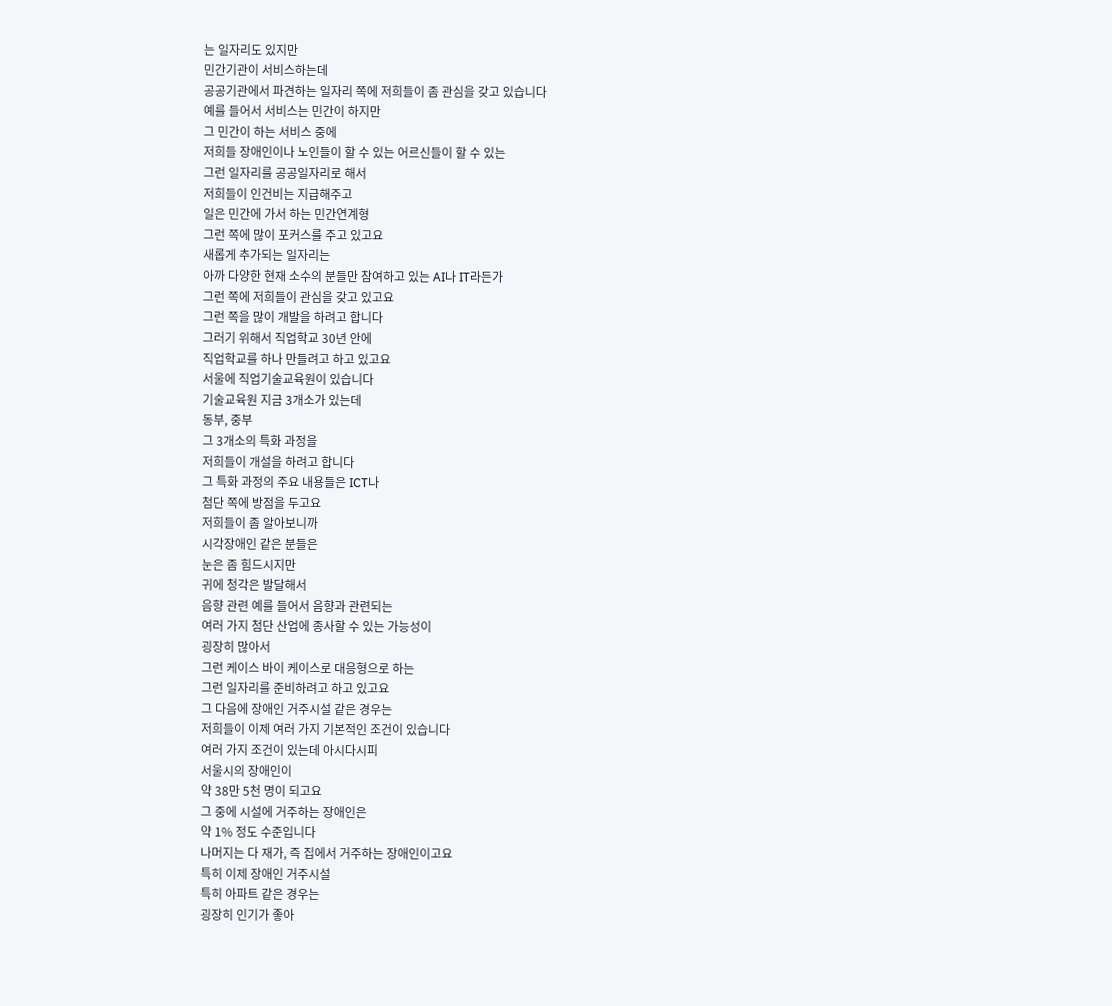는 일자리도 있지만
민간기관이 서비스하는데
공공기관에서 파견하는 일자리 쪽에 저희들이 좀 관심을 갖고 있습니다
예를 들어서 서비스는 민간이 하지만
그 민간이 하는 서비스 중에
저희들 장애인이나 노인들이 할 수 있는 어르신들이 할 수 있는
그런 일자리를 공공일자리로 해서
저희들이 인건비는 지급해주고
일은 민간에 가서 하는 민간연계형
그런 쪽에 많이 포커스를 주고 있고요
새롭게 추가되는 일자리는
아까 다양한 현재 소수의 분들만 참여하고 있는 AI나 IT라든가
그런 쪽에 저희들이 관심을 갖고 있고요
그런 쪽을 많이 개발을 하려고 합니다
그러기 위해서 직업학교 30년 안에
직업학교를 하나 만들려고 하고 있고요
서울에 직업기술교육원이 있습니다
기술교육원 지금 3개소가 있는데
동부, 중부
그 3개소의 특화 과정을
저희들이 개설을 하려고 합니다
그 특화 과정의 주요 내용들은 ICT나
첨단 쪽에 방점을 두고요
저희들이 좀 알아보니까
시각장애인 같은 분들은
눈은 좀 힘드시지만
귀에 청각은 발달해서
음향 관련 예를 들어서 음향과 관련되는
여러 가지 첨단 산업에 종사할 수 있는 가능성이
굉장히 많아서
그런 케이스 바이 케이스로 대응형으로 하는
그런 일자리를 준비하려고 하고 있고요
그 다음에 장애인 거주시설 같은 경우는
저희들이 이제 여러 가지 기본적인 조건이 있습니다
여러 가지 조건이 있는데 아시다시피
서울시의 장애인이
약 38만 5천 명이 되고요
그 중에 시설에 거주하는 장애인은
약 1% 정도 수준입니다
나머지는 다 재가, 즉 집에서 거주하는 장애인이고요
특히 이제 장애인 거주시설
특히 아파트 같은 경우는
굉장히 인기가 좋아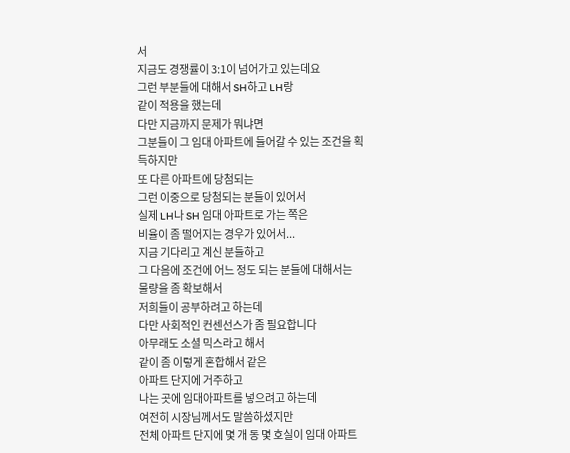서
지금도 경쟁률이 3:1이 넘어가고 있는데요
그런 부분들에 대해서 SH하고 LH랑
같이 적용을 했는데
다만 지금까지 문제가 뭐냐면
그분들이 그 임대 아파트에 들어갈 수 있는 조건을 획득하지만
또 다른 아파트에 당첨되는
그런 이중으로 당첨되는 분들이 있어서
실제 LH나 SH 임대 아파트로 가는 쪽은
비율이 좀 떨어지는 경우가 있어서...
지금 기다리고 계신 분들하고
그 다음에 조건에 어느 정도 되는 분들에 대해서는
물량을 좀 확보해서
저희들이 공부하려고 하는데
다만 사회적인 컨센선스가 좀 필요합니다
아무래도 소셜 믹스라고 해서
같이 좀 이렇게 혼합해서 같은
아파트 단지에 거주하고
나는 곳에 임대아파트를 넣으려고 하는데
여전히 시장님께서도 말씀하셨지만
전체 아파트 단지에 몇 개 동 몇 호실이 임대 아파트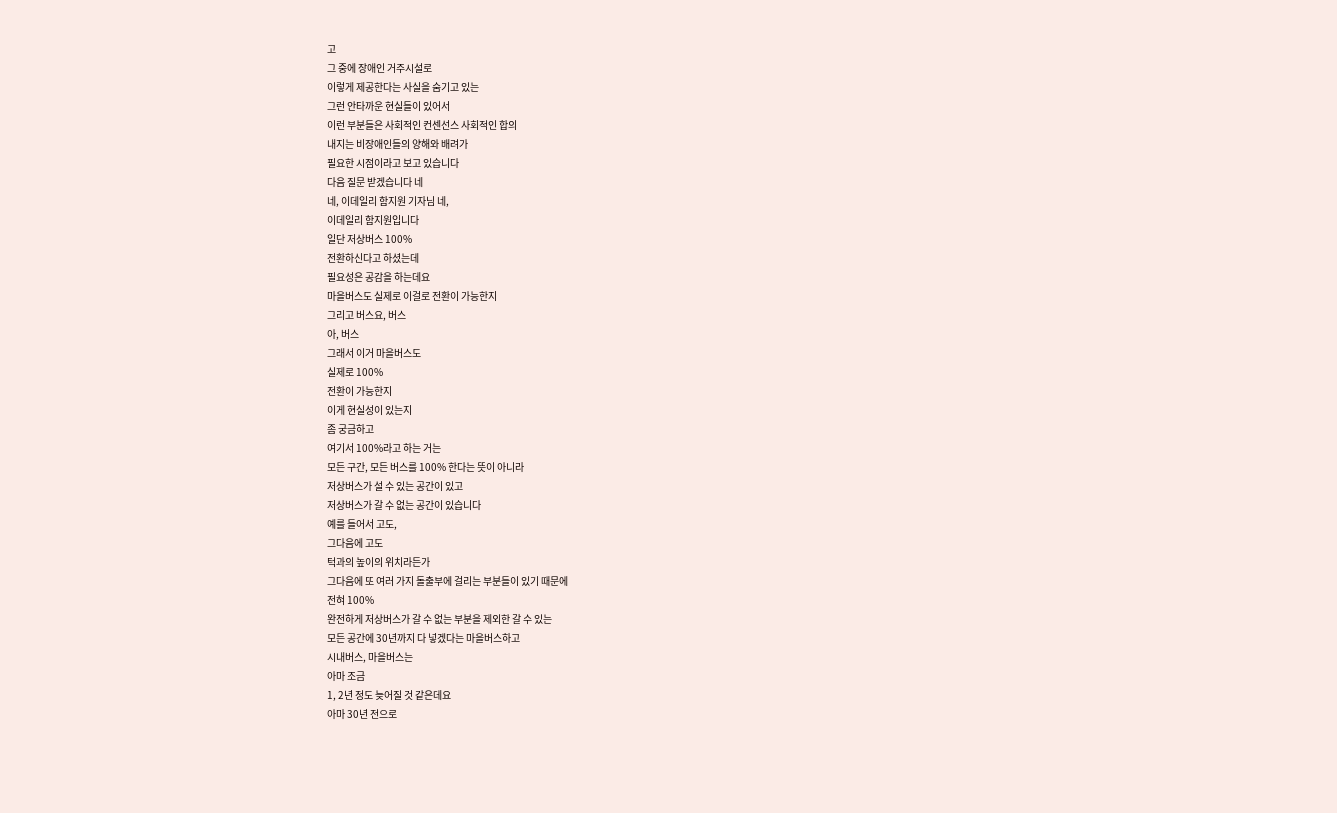고
그 중에 장애인 거주시설로
이렇게 제공한다는 사실을 숨기고 있는
그런 안타까운 현실들이 있어서
이런 부분들은 사회적인 컨센선스 사회적인 합의
내지는 비장애인들의 양해와 배려가
필요한 시점이라고 보고 있습니다
다음 질문 받겠습니다 네
네, 이데일리 함지원 기자님 네,
이데일리 함지원입니다
일단 저상버스 100%
전환하신다고 하셨는데
필요성은 공감을 하는데요
마을버스도 실제로 이걸로 전환이 가능한지
그리고 버스요, 버스
아, 버스
그래서 이거 마을버스도
실제로 100%
전환이 가능한지
이게 현실성이 있는지
좀 궁금하고
여기서 100%라고 하는 거는
모든 구간, 모든 버스를 100% 한다는 뜻이 아니라
저상버스가 설 수 있는 공간이 있고
저상버스가 갈 수 없는 공간이 있습니다
예를 들어서 고도,
그다음에 고도
턱과의 높이의 위치라든가
그다음에 또 여러 가지 돌출부에 걸리는 부분들이 있기 때문에
전혀 100%
완전하게 저상버스가 갈 수 없는 부분을 제외한 갈 수 있는
모든 공간에 30년까지 다 넣겠다는 마을버스하고
시내버스, 마을버스는
아마 조금
1, 2년 정도 늦어질 것 같은데요
아마 30년 전으로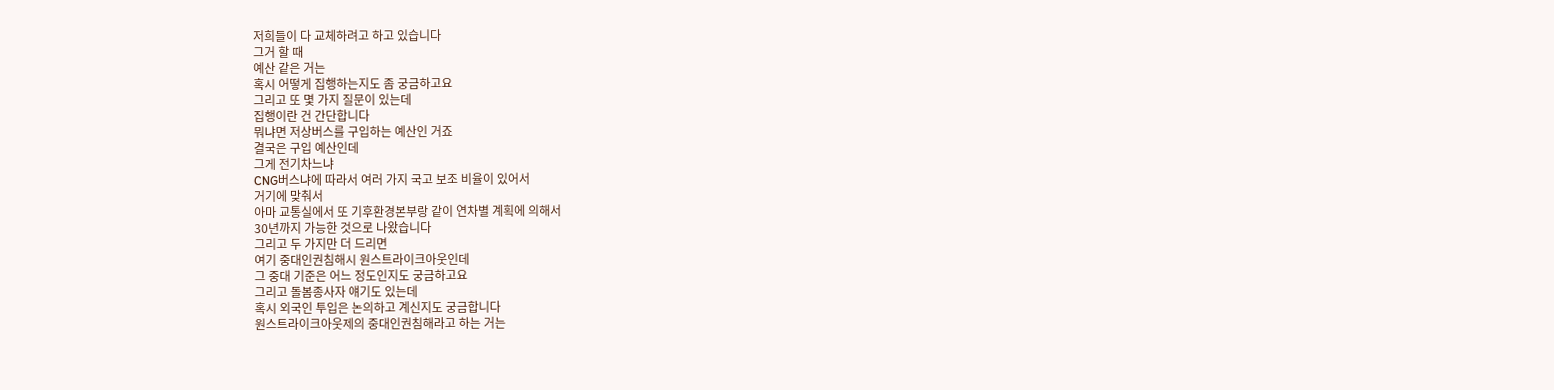저희들이 다 교체하려고 하고 있습니다
그거 할 때
예산 같은 거는
혹시 어떻게 집행하는지도 좀 궁금하고요
그리고 또 몇 가지 질문이 있는데
집행이란 건 간단합니다
뭐냐면 저상버스를 구입하는 예산인 거죠
결국은 구입 예산인데
그게 전기차느냐
CNG버스냐에 따라서 여러 가지 국고 보조 비율이 있어서
거기에 맞춰서
아마 교통실에서 또 기후환경본부랑 같이 연차별 계획에 의해서
30년까지 가능한 것으로 나왔습니다
그리고 두 가지만 더 드리면
여기 중대인권침해시 원스트라이크아웃인데
그 중대 기준은 어느 정도인지도 궁금하고요
그리고 돌봄종사자 얘기도 있는데
혹시 외국인 투입은 논의하고 계신지도 궁금합니다
원스트라이크아웃제의 중대인권침해라고 하는 거는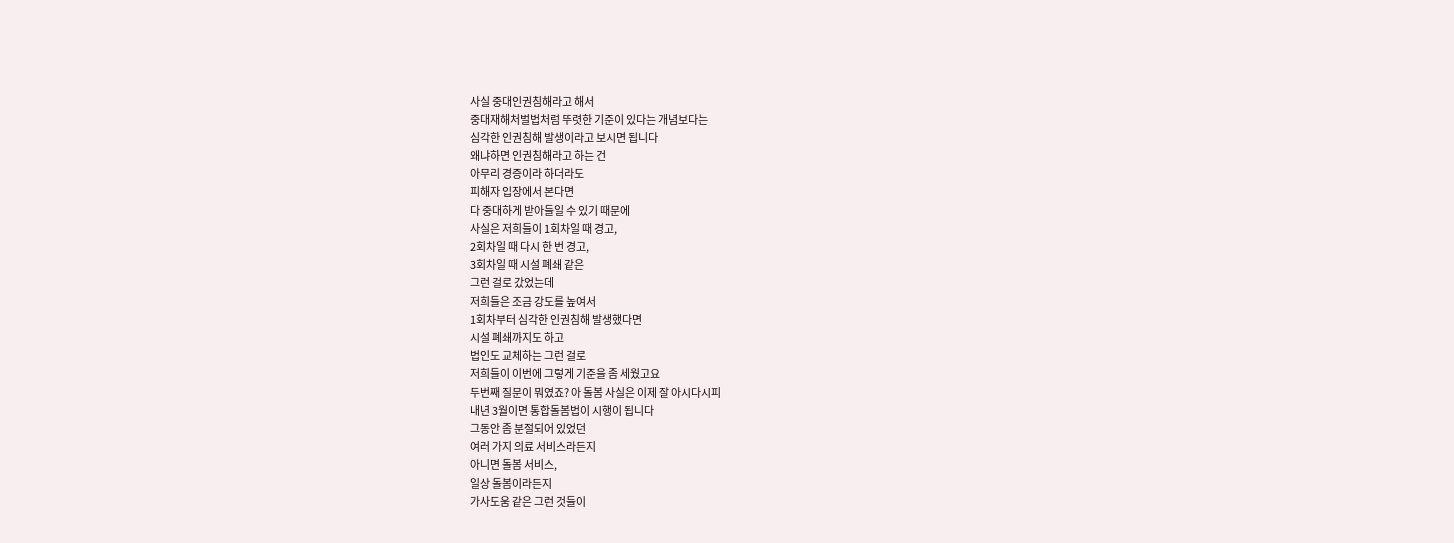사실 중대인권침해라고 해서
중대재해처벌법처럼 뚜렷한 기준이 있다는 개념보다는
심각한 인권침해 발생이라고 보시면 됩니다
왜냐하면 인권침해라고 하는 건
아무리 경증이라 하더라도
피해자 입장에서 본다면
다 중대하게 받아들일 수 있기 때문에
사실은 저희들이 1회차일 때 경고,
2회차일 때 다시 한 번 경고,
3회차일 때 시설 폐쇄 같은
그런 걸로 갔었는데
저희들은 조금 강도를 높여서
1회차부터 심각한 인권침해 발생했다면
시설 폐쇄까지도 하고
법인도 교체하는 그런 걸로
저희들이 이번에 그렇게 기준을 좀 세웠고요
두번째 질문이 뭐였죠? 아 돌봄 사실은 이제 잘 아시다시피
내년 3월이면 통합돌봄법이 시행이 됩니다
그동안 좀 분절되어 있었던
여러 가지 의료 서비스라든지
아니면 돌봄 서비스,
일상 돌봄이라든지
가사도움 같은 그런 것들이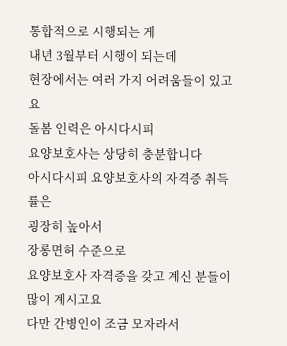통합적으로 시행되는 게
내년 3월부터 시행이 되는데
현장에서는 여러 가지 어려움들이 있고요
돌봄 인력은 아시다시피
요양보호사는 상당히 충분합니다
아시다시피 요양보호사의 자격증 취득률은
굉장히 높아서
장롱면허 수준으로
요양보호사 자격증을 갖고 계신 분들이 많이 계시고요
다만 간병인이 조금 모자라서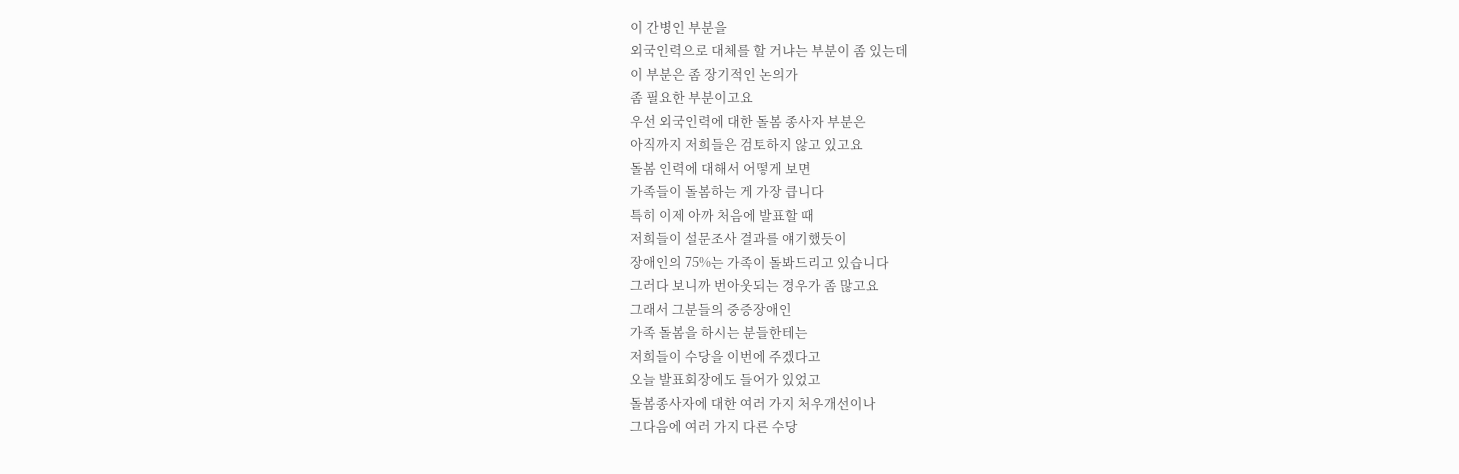이 간병인 부분을
외국인력으로 대체를 할 거냐는 부분이 좀 있는데
이 부분은 좀 장기적인 논의가
좀 필요한 부분이고요
우선 외국인력에 대한 돌봄 종사자 부분은
아직까지 저희들은 검토하지 않고 있고요
돌봄 인력에 대해서 어떻게 보면
가족들이 돌봄하는 게 가장 큽니다
특히 이제 아까 처음에 발표할 때
저희들이 설문조사 결과를 얘기했듯이
장애인의 75%는 가족이 돌봐드리고 있습니다
그러다 보니까 번아웃되는 경우가 좀 많고요
그래서 그분들의 중증장애인
가족 돌봄을 하시는 분들한테는
저희들이 수당을 이번에 주겠다고
오늘 발표회장에도 들어가 있었고
돌봄종사자에 대한 여러 가지 처우개선이나
그다음에 여러 가지 다른 수당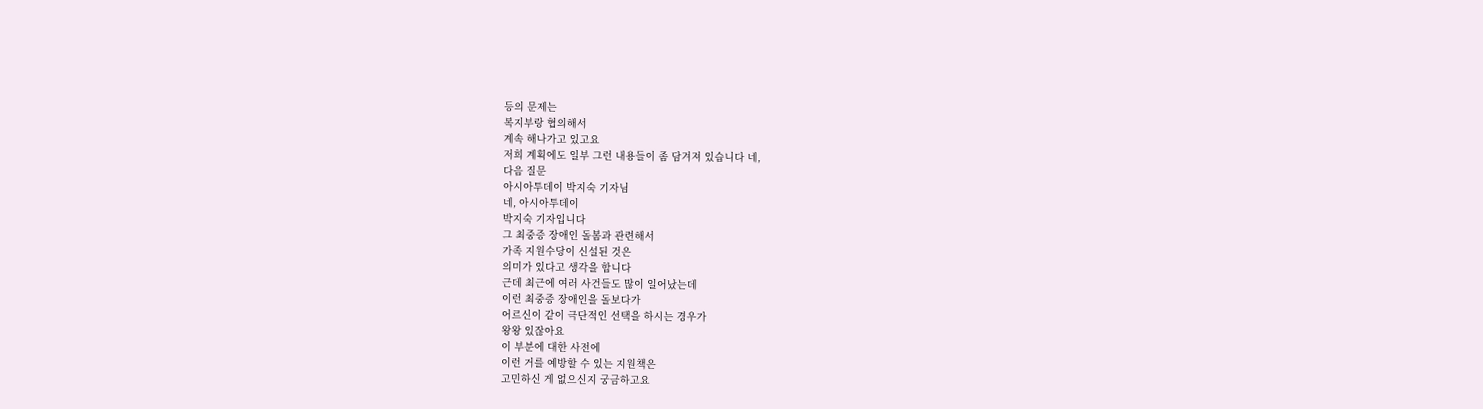등의 문제는
복지부랑 협의해서
계속 해나가고 있고요
저희 계획에도 일부 그런 내용들이 좀 담겨져 있습니다 네,
다음 질문
아시아투데이 박지숙 기자님
네, 아시아투데이
박지숙 기자입니다
그 최중증 장애인 돌봄과 관련해서
가족 지원수당이 신설된 것은
의미가 있다고 생각을 합니다
근데 최근에 여러 사건들도 많이 일어났는데
이런 최중증 장애인을 돌보다가
어르신이 같이 극단적인 선택을 하시는 경우가
왕왕 있잖아요
이 부분에 대한 사전에
이런 거를 예방할 수 있는 지원책은
고민하신 게 없으신지 궁금하고요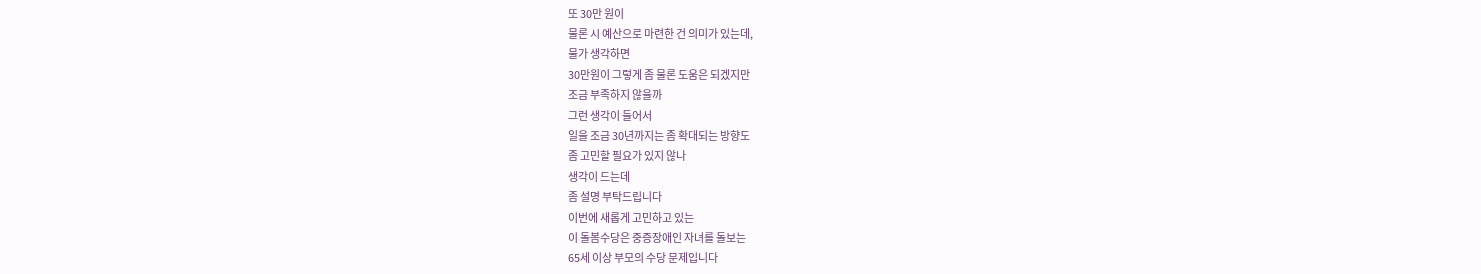또 30만 원이
물론 시 예산으로 마련한 건 의미가 있는데,
물가 생각하면
30만원이 그렇게 좀 물론 도움은 되겠지만
조금 부족하지 않을까
그런 생각이 들어서
일을 조금 30년까지는 좀 확대되는 방향도
좀 고민할 필요가 있지 않나
생각이 드는데
좀 설명 부탁드립니다
이번에 새롭게 고민하고 있는
이 돌봄수당은 중증장애인 자녀를 돌보는
65세 이상 부모의 수당 문제입니다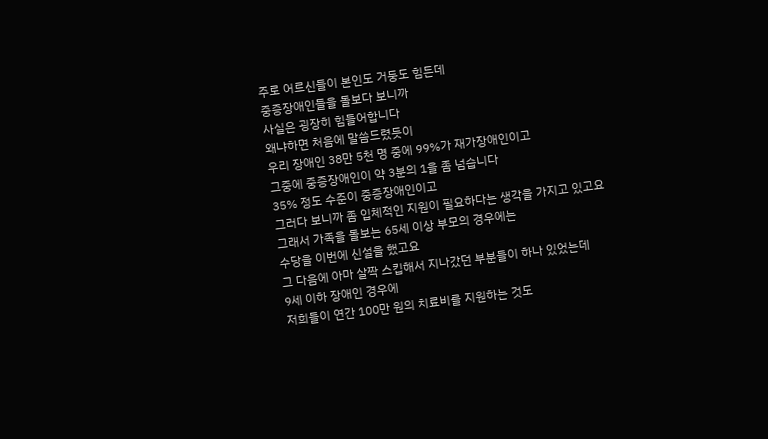주로 어르신들이 본인도 거둥도 힘든데
중증장애인들을 돌보다 보니까
사실은 굉장히 힘들어합니다
왜냐하면 처음에 말씀드렸듯이
우리 장애인 38만 5천 명 중에 99%가 재가장애인이고
그중에 중증장애인이 약 3분의 1을 좀 넘습니다
35% 정도 수준이 중증장애인이고
그러다 보니까 좀 입체적인 지원이 필요하다는 생각을 가지고 있고요
그래서 가족을 돌보는 65세 이상 부모의 경우에는
수당을 이번에 신설을 했고요
그 다음에 아마 살짝 스킵해서 지나갔던 부분들이 하나 있었는데
9세 이하 장애인 경우에
저희들이 연간 100만 원의 치료비를 지원하는 것도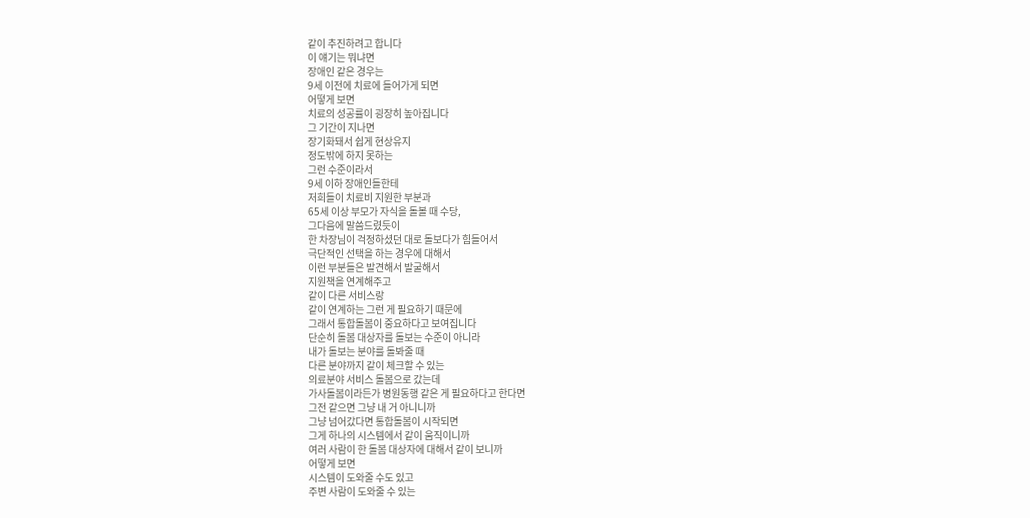같이 추진하려고 합니다
이 얘기는 뭐냐면
장애인 같은 경우는
9세 이전에 치료에 들어가게 되면
어떻게 보면
치료의 성공률이 굉장히 높아집니다
그 기간이 지나면
장기화돼서 쉽게 현상유지
정도밖에 하지 못하는
그런 수준이라서
9세 이하 장애인들한테
저희들이 치료비 지원한 부분과
65세 이상 부모가 자식을 돌볼 때 수당,
그다음에 말씀드렸듯이
한 차장님이 걱정하셨던 대로 돌보다가 힘들어서
극단적인 선택을 하는 경우에 대해서
이런 부분들은 발견해서 발굴해서
지원책을 연계해주고
같이 다른 서비스랑
같이 연계하는 그런 게 필요하기 때문에
그래서 통합돌봄이 중요하다고 보여집니다
단순히 돌봄 대상자를 돌보는 수준이 아니라
내가 돌보는 분야를 돌봐줄 때
다른 분야까지 같이 체크할 수 있는
의료분야 서비스 돌봄으로 갔는데
가사돌봄이라든가 병원동행 같은 게 필요하다고 한다면
그전 같으면 그냥 내 거 아니니까
그냥 넘어갔다면 통합돌봄이 시작되면
그게 하나의 시스템에서 같이 움직이니까
여러 사람이 한 돌봄 대상자에 대해서 같이 보니까
어떻게 보면
시스템이 도와줄 수도 있고
주변 사람이 도와줄 수 있는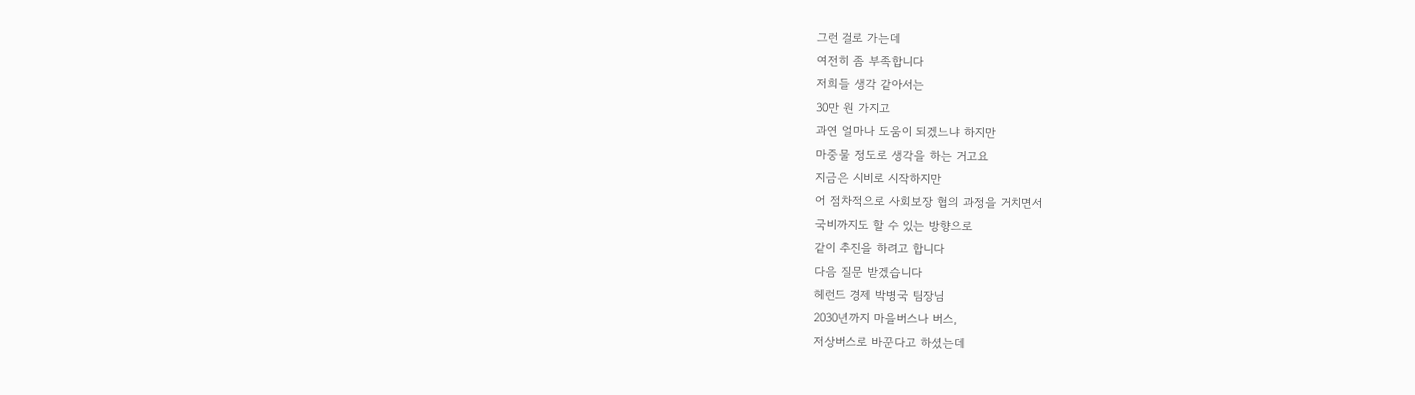그런 걸로 가는데
여전히 좀 부족합니다
저희들 생각 같아서는
30만 원 가지고
과연 얼마나 도움이 되겠느냐 하지만
마중물 정도로 생각을 하는 거고요
지금은 시비로 시작하지만
어 점차적으로 사회보장 협의 과정을 거치면서
국비까지도 할 수 있는 방향으로
같이 추진을 하려고 합니다
다음 질문 받겠습니다
헤런드 경제 박병국 팀장님
2030년까지 마을버스나 버스,
저상버스로 바꾼다고 하셨는데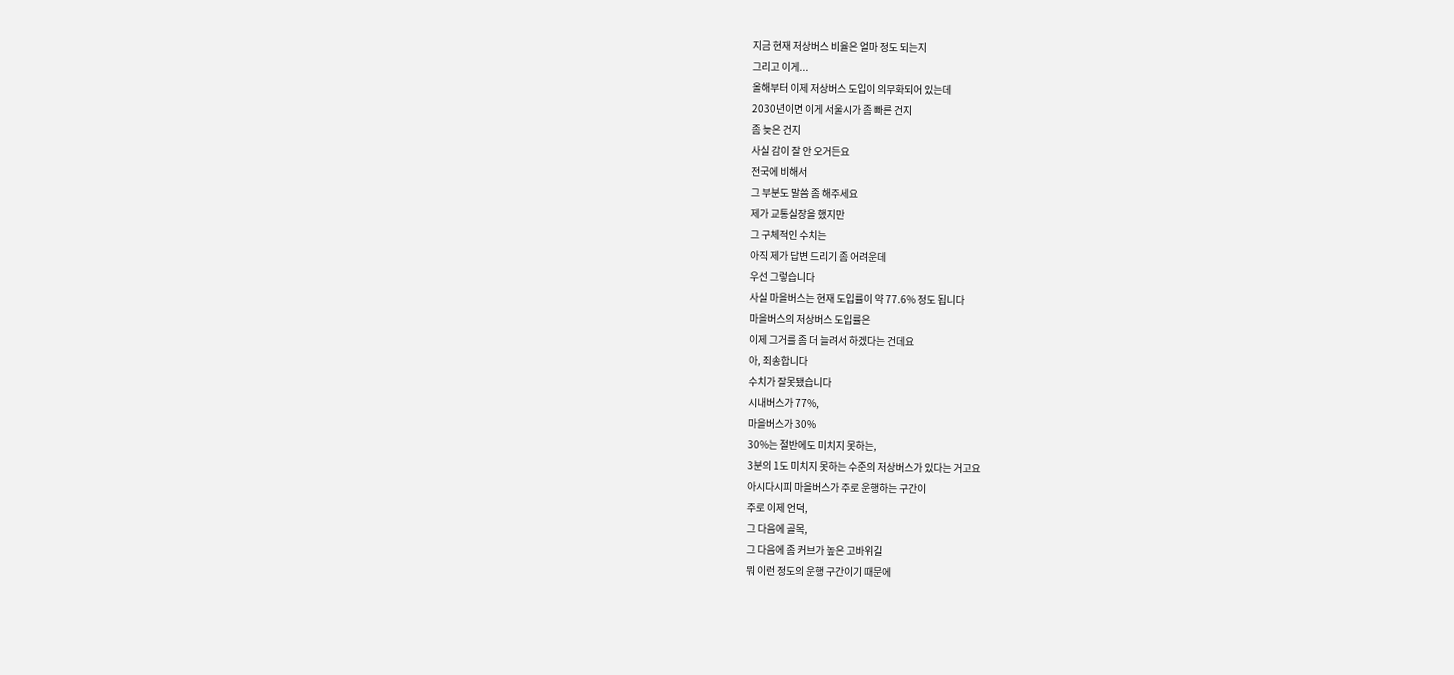지금 현재 저상버스 비율은 얼마 정도 되는지
그리고 이게...
올해부터 이제 저상버스 도입이 의무화되어 있는데
2030년이면 이게 서울시가 좀 빠른 건지
좀 늦은 건지
사실 감이 잘 안 오거든요
전국에 비해서
그 부분도 말씀 좀 해주세요
제가 교통실장을 했지만
그 구체적인 수치는
아직 제가 답변 드리기 좀 어려운데
우선 그렇습니다
사실 마을버스는 현재 도입률이 약 77.6% 정도 됩니다
마을버스의 저상버스 도입률은
이제 그거를 좀 더 늘려서 하겠다는 건데요
아, 죄송합니다
수치가 잘못됐습니다
시내버스가 77%,
마을버스가 30%
30%는 절반에도 미치지 못하는,
3분의 1도 미치지 못하는 수준의 저상버스가 있다는 거고요
아시다시피 마을버스가 주로 운행하는 구간이
주로 이제 언덕,
그 다음에 골목,
그 다음에 좀 커브가 높은 고바위길
뭐 이런 정도의 운행 구간이기 때문에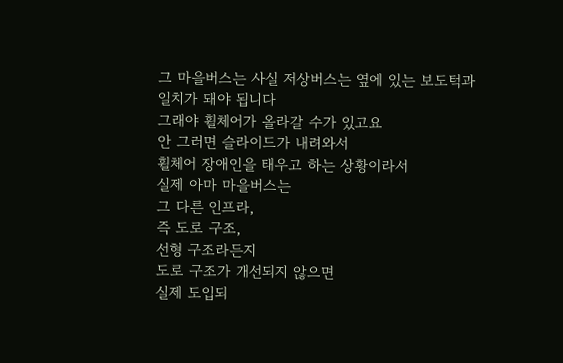그 마을버스는 사실 저상버스는 옆에 있는 보도턱과
일치가 돼야 됩니다
그래야 휠체어가 올라갈 수가 있고요
안 그러면 슬라이드가 내려와서
휠체어 장애인을 태우고 하는 상황이라서
실제 아마 마을버스는
그 다른 인프라,
즉 도로 구조,
선형 구조라든지
도로 구조가 개선되지 않으면
실제 도입되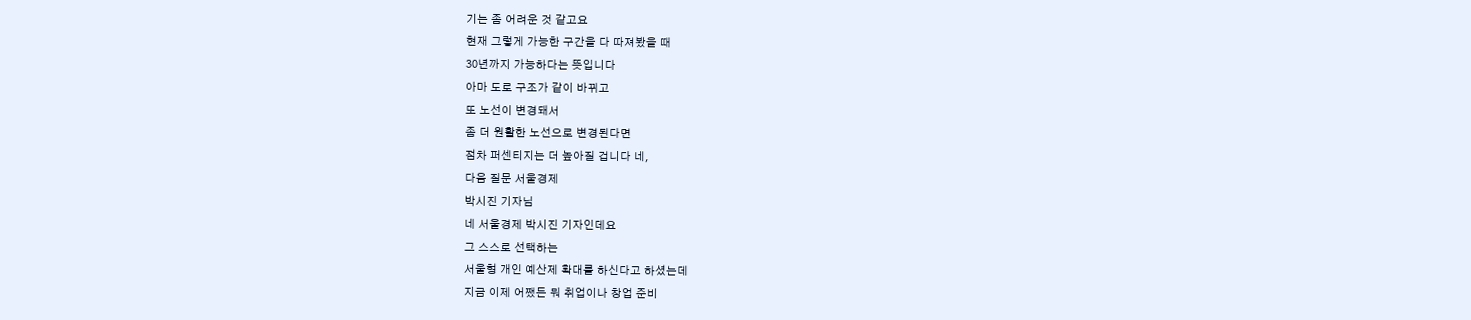기는 좀 어려운 것 같고요
현재 그렇게 가능한 구간을 다 따져봤을 때
30년까지 가능하다는 뜻입니다
아마 도로 구조가 같이 바뀌고
또 노선이 변경돼서
좀 더 원활한 노선으로 변경된다면
점차 퍼센티지는 더 높아질 겁니다 네,
다음 질문 서울경제
박시진 기자님
네 서울경제 박시진 기자인데요
그 스스로 선택하는
서울형 개인 예산제 확대를 하신다고 하셨는데
지금 이제 어쨌든 뭐 취업이나 창업 준비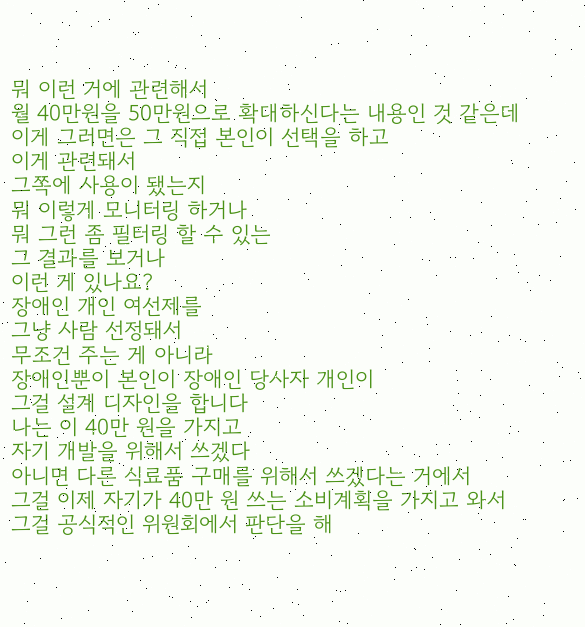뭐 이런 거에 관련해서
월 40만원을 50만원으로 확대하신다는 내용인 것 같은데
이게 그러면은 그 직접 본인이 선택을 하고
이게 관련돼서
그쪽에 사용이 됐는지
뭐 이렇게 모니터링 하거나
뭐 그런 좀 필터링 할 수 있는
그 결과를 보거나
이런 게 있나요?
장애인 개인 여선제를
그냥 사람 선정돼서
무조건 주는 게 아니라
장애인뿐이 본인이 장애인 당사자 개인이
그걸 설계 디자인을 합니다
나는 이 40만 원을 가지고
자기 개발을 위해서 쓰겠다
아니면 다른 식료품 구매를 위해서 쓰겠다는 거에서
그걸 이제 자기가 40만 원 쓰는 소비계획을 가지고 와서
그걸 공식적인 위원회에서 판단을 해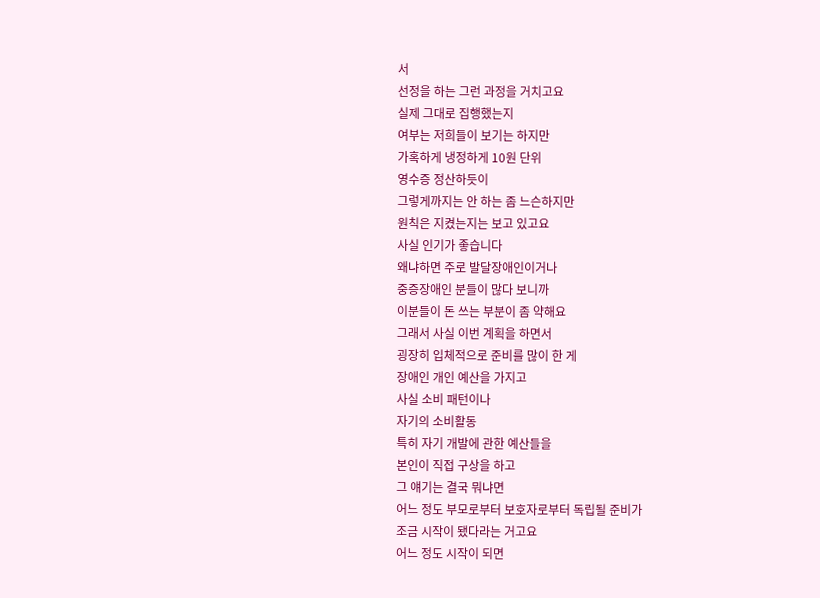서
선정을 하는 그런 과정을 거치고요
실제 그대로 집행했는지
여부는 저희들이 보기는 하지만
가혹하게 냉정하게 10원 단위
영수증 정산하듯이
그렇게까지는 안 하는 좀 느슨하지만
원칙은 지켰는지는 보고 있고요
사실 인기가 좋습니다
왜냐하면 주로 발달장애인이거나
중증장애인 분들이 많다 보니까
이분들이 돈 쓰는 부분이 좀 약해요
그래서 사실 이번 계획을 하면서
굉장히 입체적으로 준비를 많이 한 게
장애인 개인 예산을 가지고
사실 소비 패턴이나
자기의 소비활동
특히 자기 개발에 관한 예산들을
본인이 직접 구상을 하고
그 얘기는 결국 뭐냐면
어느 정도 부모로부터 보호자로부터 독립될 준비가
조금 시작이 됐다라는 거고요
어느 정도 시작이 되면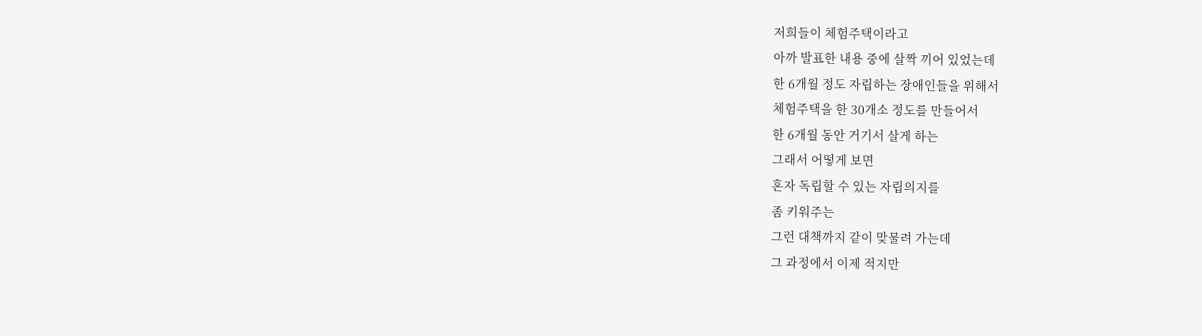저희들이 체험주택이라고
아까 발표한 내용 중에 살짝 끼어 있었는데
한 6개월 정도 자립하는 장애인들을 위해서
체험주택을 한 30개소 정도를 만들어서
한 6개월 동안 거기서 살게 하는
그래서 어떻게 보면
혼자 독립할 수 있는 자립의지를
좀 키워주는
그런 대책까지 같이 맞물려 가는데
그 과정에서 이제 적지만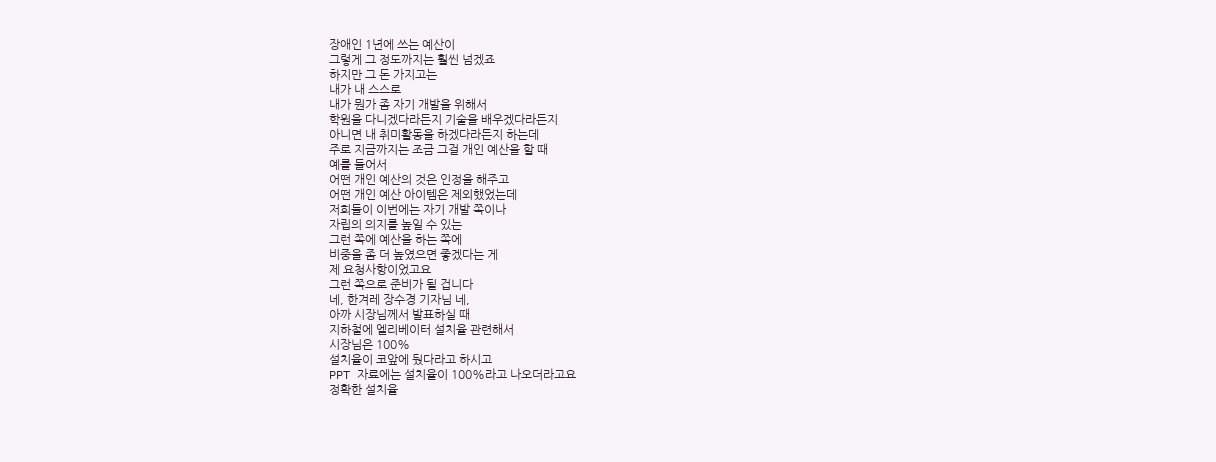장애인 1년에 쓰는 예산이
그렇게 그 정도까지는 훨씬 넘겠죠
하지만 그 돈 가지고는
내가 내 스스로
내가 뭔가 좀 자기 개발을 위해서
학원을 다니겠다라든지 기술을 배우겠다라든지
아니면 내 취미활동을 하겠다라든지 하는데
주로 지금까지는 조금 그걸 개인 예산을 할 때
예를 들어서
어떤 개인 예산의 것은 인정을 해주고
어떤 개인 예산 아이템은 제외했었는데
저희들이 이번에는 자기 개발 쪽이나
자립의 의지를 높일 수 있는
그런 쪽에 예산을 하는 쪽에
비중을 좀 더 높였으면 좋겠다는 게
제 요청사항이었고요
그런 쪽으로 준비가 될 겁니다
네, 한겨레 장수경 기자님 네,
아까 시장님께서 발표하실 때
지하철에 엘리베이터 설치율 관련해서
시장님은 100%
설치율이 코앞에 뒀다라고 하시고
PPT 자료에는 설치율이 100%라고 나오더라고요
정확한 설치율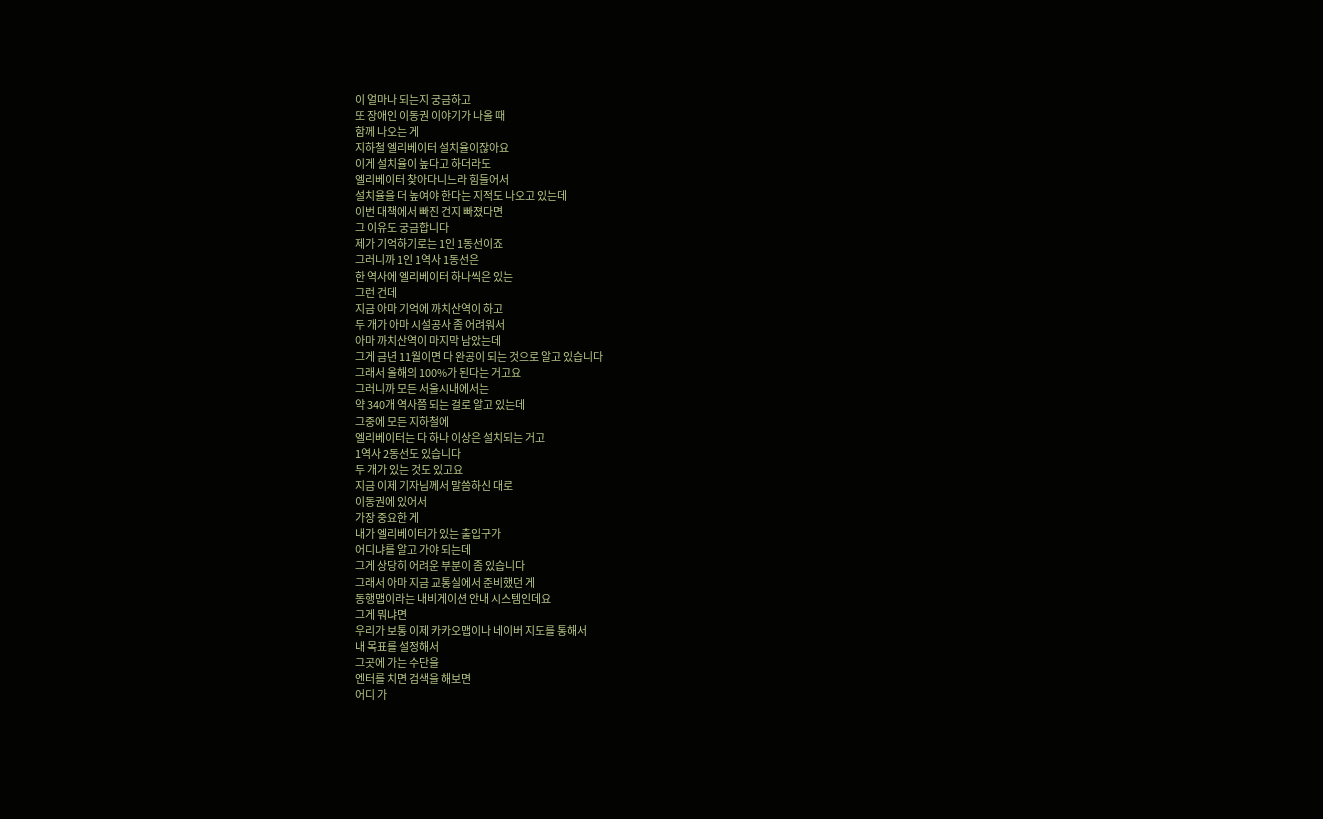이 얼마나 되는지 궁금하고
또 장애인 이동권 이야기가 나올 때
함께 나오는 게
지하철 엘리베이터 설치율이잖아요
이게 설치율이 높다고 하더라도
엘리베이터 찾아다니느라 힘들어서
설치율을 더 높여야 한다는 지적도 나오고 있는데
이번 대책에서 빠진 건지 빠졌다면
그 이유도 궁금합니다
제가 기억하기로는 1인 1동선이죠
그러니까 1인 1역사 1동선은
한 역사에 엘리베이터 하나씩은 있는
그런 건데
지금 아마 기억에 까치산역이 하고
두 개가 아마 시설공사 좀 어려워서
아마 까치산역이 마지막 남았는데
그게 금년 11월이면 다 완공이 되는 것으로 알고 있습니다
그래서 올해의 100%가 된다는 거고요
그러니까 모든 서울시내에서는
약 340개 역사쯤 되는 걸로 알고 있는데
그중에 모든 지하철에
엘리베이터는 다 하나 이상은 설치되는 거고
1역사 2동선도 있습니다
두 개가 있는 것도 있고요
지금 이제 기자님께서 말씀하신 대로
이동권에 있어서
가장 중요한 게
내가 엘리베이터가 있는 출입구가
어디냐를 알고 가야 되는데
그게 상당히 어려운 부분이 좀 있습니다
그래서 아마 지금 교통실에서 준비했던 게
동행맵이라는 내비게이션 안내 시스템인데요
그게 뭐냐면
우리가 보통 이제 카카오맵이나 네이버 지도를 통해서
내 목표를 설정해서
그곳에 가는 수단을
엔터를 치면 검색을 해보면
어디 가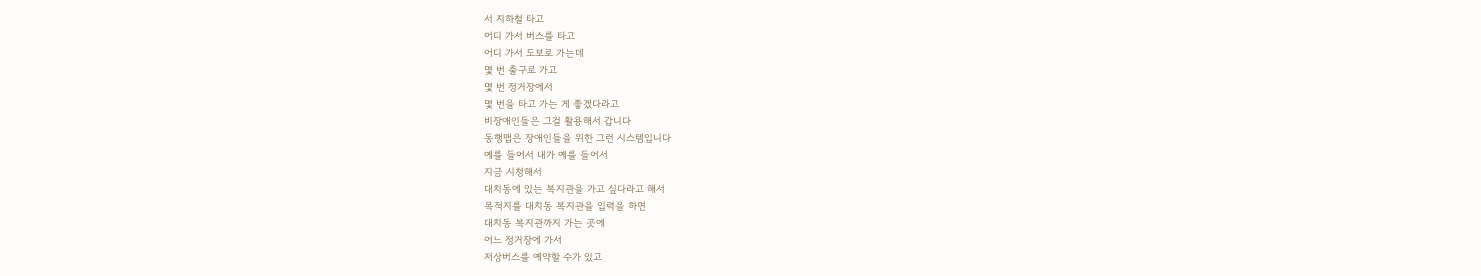서 지하철 타고
어디 가서 버스를 타고
어디 가서 도보로 가는데
몇 번 출구로 가고
몇 번 정거장에서
몇 번을 타고 가는 게 좋겠다라고
비장애인들은 그걸 활용해서 갑니다
동행맵은 장애인들을 위한 그런 시스템입니다
예를 들어서 내가 예를 들어서
지금 시청해서
대치동에 있는 복지관을 가고 싶다라고 해서
목적지를 대치동 복지관을 입력을 하면
대치동 복지관까지 가는 곳에
어느 정거장에 가서
저상버스를 예약할 수가 있고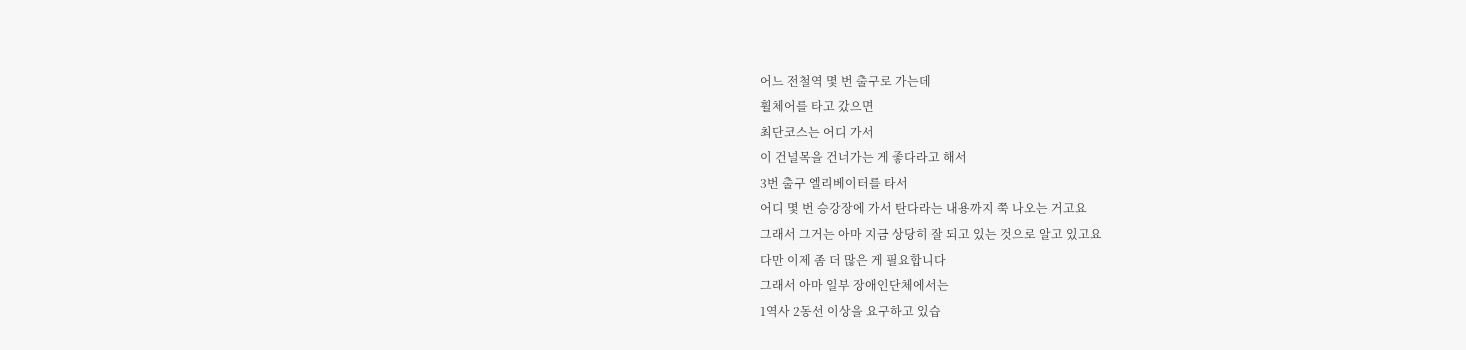어느 전철역 몇 번 출구로 가는데
휠체어를 타고 갔으면
최단코스는 어디 가서
이 건널목을 건너가는 게 좋다라고 해서
3번 출구 엘리베이터를 타서
어디 몇 번 승강장에 가서 탄다라는 내용까지 쭉 나오는 거고요
그래서 그거는 아마 지금 상당히 잘 되고 있는 것으로 알고 있고요
다만 이제 좀 더 많은 게 필요합니다
그래서 아마 일부 장애인단체에서는
1역사 2동선 이상을 요구하고 있습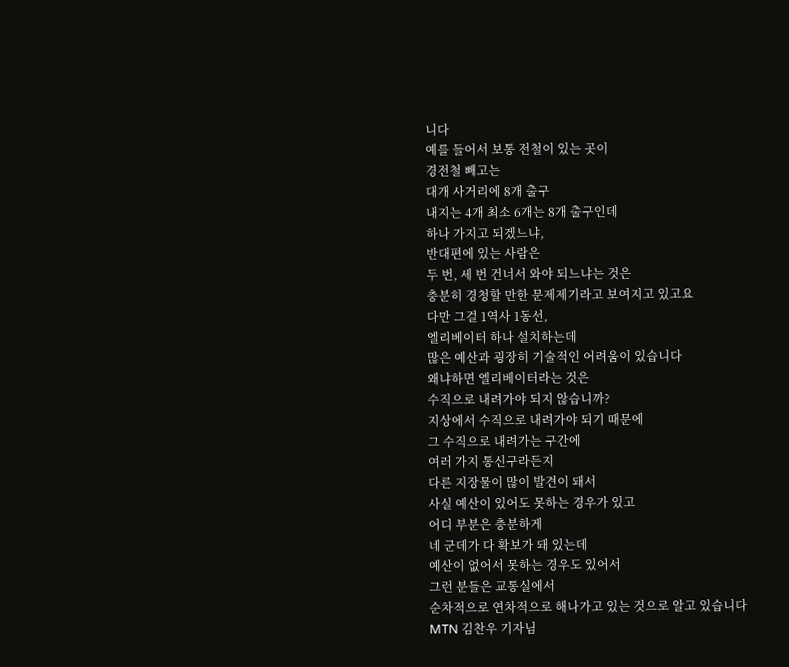니다
예를 들어서 보통 전철이 있는 곳이
경전철 빼고는
대개 사거리에 8개 출구
내지는 4개 최소 6개는 8개 출구인데
하나 가지고 되겠느냐,
반대편에 있는 사람은
두 번, 세 번 건너서 와야 되느냐는 것은
충분히 경청할 만한 문제제기라고 보여지고 있고요
다만 그걸 1역사 1동선,
엘리베이터 하나 설치하는데
많은 예산과 굉장히 기술적인 어려움이 있습니다
왜냐하면 엘리베이터라는 것은
수직으로 내려가야 되지 않습니까?
지상에서 수직으로 내려가야 되기 때문에
그 수직으로 내려가는 구간에
여러 가지 통신구라든지
다른 지장물이 많이 발견이 돼서
사실 예산이 있어도 못하는 경우가 있고
어디 부분은 충분하게
네 군데가 다 확보가 돼 있는데
예산이 없어서 못하는 경우도 있어서
그런 분들은 교통실에서
순차적으로 연차적으로 해나가고 있는 것으로 알고 있습니다
MTN 김찬우 기자님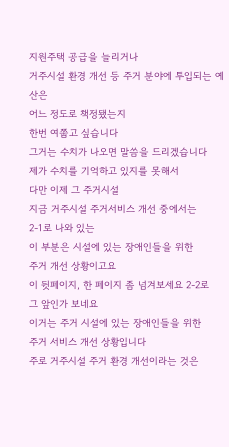지원주택 공급을 늘리거나
거주시설 환경 개선 등 주거 분야에 투입되는 예산은
어느 정도로 책정됐는지
한번 여쭙고 싶습니다
그거는 수치가 나오면 말씀을 드리겠습니다
제가 수치를 기억하고 있지를 못해서
다만 이제 그 주거시설
지금 거주시설 주거서비스 개선 중에서는
2-1로 나와 있는
이 부분은 시설에 있는 장애인들을 위한
주거 개선 상황이고요
이 뒷페이지, 한 페이지 좀 넘겨보세요 2-2로
그 앞인가 보네요
이거는 주거 시설에 있는 장애인들을 위한
주거 서비스 개선 상황입니다
주로 거주시설 주거 환경 개선이라는 것은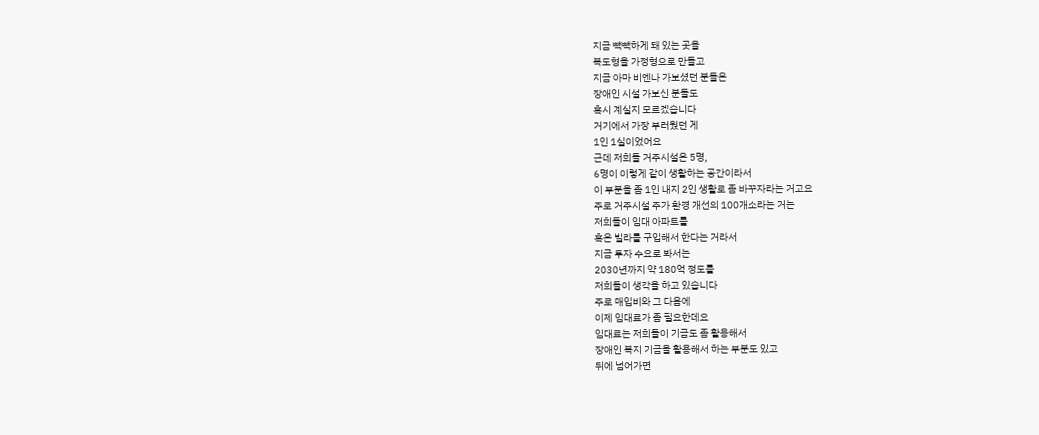지금 빽빽하게 돼 있는 곳을
복도형을 가정형으로 만들고
지금 아마 비엔나 가보셨던 분들은
장애인 시설 가보신 분들도
혹시 계실지 모르겠습니다
거기에서 가장 부러웠던 게
1인 1실이었어요
근데 저희들 거주시설은 5명,
6명이 이렇게 같이 생활하는 공간이라서
이 부분을 좀 1인 내지 2인 생활로 좀 바꾸자라는 거고요
주로 거주시설 주가 환경 개선의 100개소라는 거는
저희들이 임대 아파트를
혹은 빌라를 구입해서 한다는 거라서
지금 투자 수요로 봐서는
2030년까지 약 180억 정도를
저희들이 생각을 하고 있습니다
주로 매입비와 그 다음에
이제 임대료가 좀 필요한데요
임대료는 저희들이 기금도 좀 활용해서
장애인 복지 기금을 활용해서 하는 부분도 있고
뒤에 넘어가면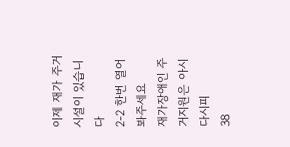이제 재가 주거시설이 있습니다
2-2 한번 열어봐주세요
재가장애인 주거지원은 아시다시피
38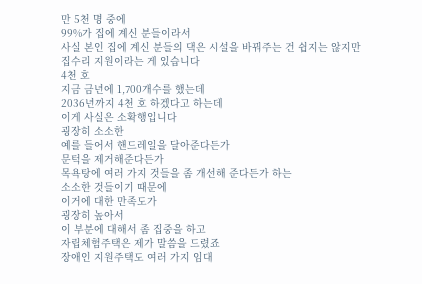만 5천 명 중에
99%가 집에 계신 분들이라서
사실 본인 집에 계신 분들의 댁은 시설을 바꿔주는 건 쉽지는 않지만
집수리 지원이라는 게 있습니다
4천 호
지금 금년에 1,700개수를 했는데
2036년까지 4천 호 하겠다고 하는데
이게 사실은 소확행입니다
굉장히 소소한
예를 들어서 핸드레일을 달아준다든가
문턱을 제거해준다든가
목욕탕에 여러 가지 것들을 좀 개선해 준다든가 하는
소소한 것들이기 때문에
이거에 대한 만족도가
굉장히 높아서
이 부분에 대해서 좀 집중을 하고
자립체험주택은 제가 말씀을 드렸죠
장애인 지원주택도 여러 가지 임대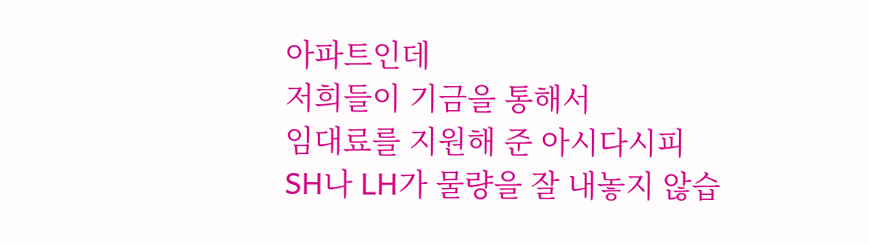아파트인데
저희들이 기금을 통해서
임대료를 지원해 준 아시다시피
SH나 LH가 물량을 잘 내놓지 않습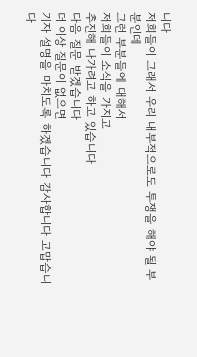니다
저희들이 그래서 우리 내부적으로도 투쟁을 해야 될 부분인데
그런 부분들에 대해서
저희들이 소식을 가지고
추진해 나가려고 하고 있습니다
다음 질문 받겠습니다
더 이상 질문이 없으면
기자 설명을 마치도록 하겠습니다 감사합니다 고맙습니다